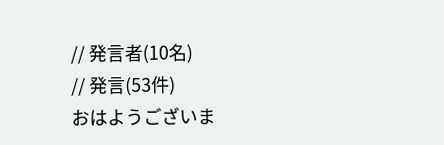// 発言者(10名)
// 発言(53件)
おはようございま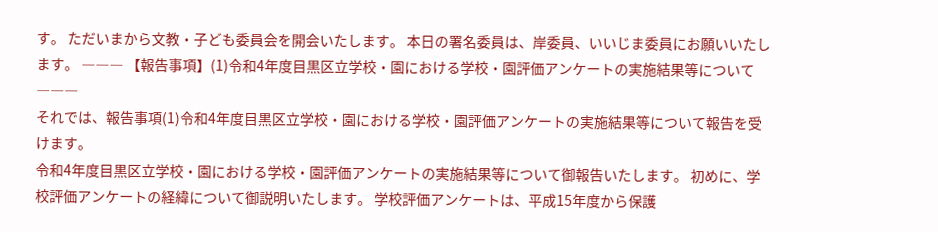す。 ただいまから文教・子ども委員会を開会いたします。 本日の署名委員は、岸委員、いいじま委員にお願いいたします。 ――― 【報告事項】(1)令和4年度目黒区立学校・園における学校・園評価アンケートの実施結果等について ―――
それでは、報告事項(1)令和4年度目黒区立学校・園における学校・園評価アンケートの実施結果等について報告を受けます。
令和4年度目黒区立学校・園における学校・園評価アンケートの実施結果等について御報告いたします。 初めに、学校評価アンケートの経緯について御説明いたします。 学校評価アンケートは、平成15年度から保護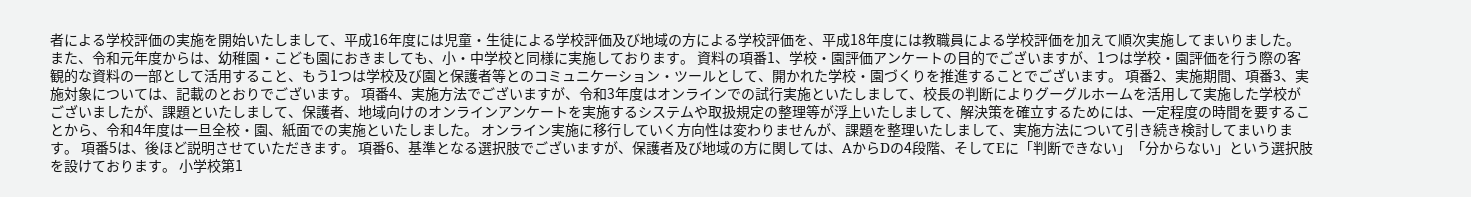者による学校評価の実施を開始いたしまして、平成16年度には児童・生徒による学校評価及び地域の方による学校評価を、平成18年度には教職員による学校評価を加えて順次実施してまいりました。 また、令和元年度からは、幼稚園・こども園におきましても、小・中学校と同様に実施しております。 資料の項番1、学校・園評価アンケートの目的でございますが、1つは学校・園評価を行う際の客観的な資料の一部として活用すること、もう1つは学校及び園と保護者等とのコミュニケーション・ツールとして、開かれた学校・園づくりを推進することでございます。 項番2、実施期間、項番3、実施対象については、記載のとおりでございます。 項番4、実施方法でございますが、令和3年度はオンラインでの試行実施といたしまして、校長の判断によりグーグルホームを活用して実施した学校がございましたが、課題といたしまして、保護者、地域向けのオンラインアンケートを実施するシステムや取扱規定の整理等が浮上いたしまして、解決策を確立するためには、一定程度の時間を要することから、令和4年度は一旦全校・園、紙面での実施といたしました。 オンライン実施に移行していく方向性は変わりませんが、課題を整理いたしまして、実施方法について引き続き検討してまいります。 項番5は、後ほど説明させていただきます。 項番6、基準となる選択肢でございますが、保護者及び地域の方に関しては、AからDの4段階、そしてEに「判断できない」「分からない」という選択肢を設けております。 小学校第1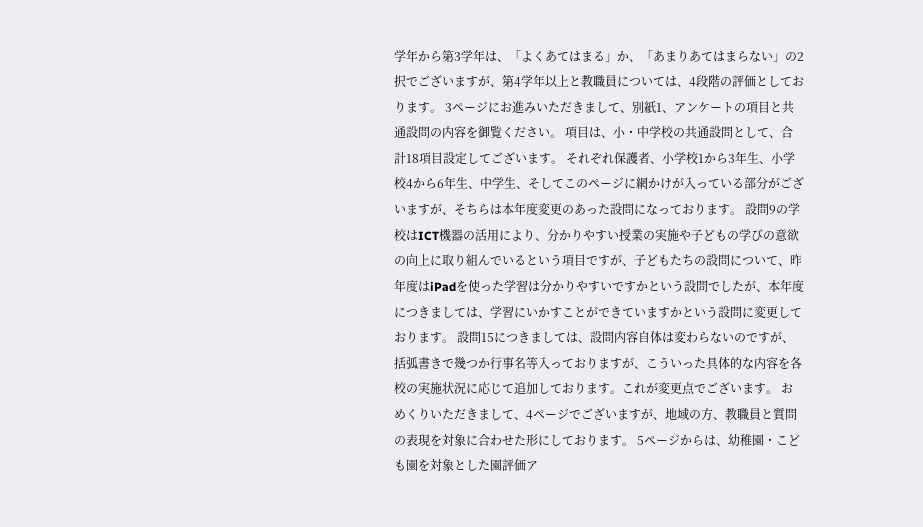学年から第3学年は、「よくあてはまる」か、「あまりあてはまらない」の2択でございますが、第4学年以上と教職員については、4段階の評価としております。 3ページにお進みいただきまして、別紙1、アンケートの項目と共通設問の内容を御覧ください。 項目は、小・中学校の共通設問として、合計18項目設定してございます。 それぞれ保護者、小学校1から3年生、小学校4から6年生、中学生、そしてこのページに網かけが入っている部分がございますが、そちらは本年度変更のあった設問になっております。 設問9の学校はICT機器の活用により、分かりやすい授業の実施や子どもの学びの意欲の向上に取り組んでいるという項目ですが、子どもたちの設問について、昨年度はiPadを使った学習は分かりやすいですかという設問でしたが、本年度につきましては、学習にいかすことができていますかという設問に変更しております。 設問15につきましては、設問内容自体は変わらないのですが、括弧書きで幾つか行事名等入っておりますが、こういった具体的な内容を各校の実施状況に応じて追加しております。これが変更点でございます。 おめくりいただきまして、4ページでございますが、地域の方、教職員と質問の表現を対象に合わせた形にしております。 5ページからは、幼稚園・こども園を対象とした園評価ア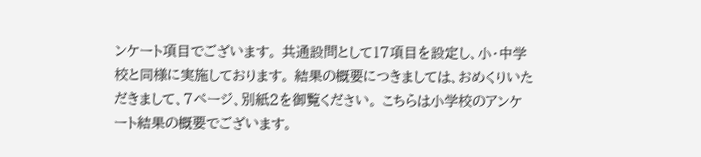ンケート項目でございます。 共通設問として17項目を設定し、小・中学校と同様に実施しております。 結果の概要につきましては、おめくりいただきまして、7ページ、別紙2を御覧ください。 こちらは小学校のアンケート結果の概要でございます。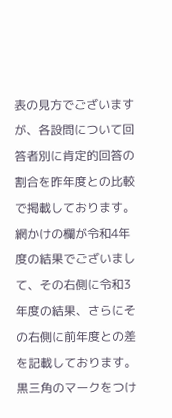表の見方でございますが、各設問について回答者別に肯定的回答の割合を昨年度との比較で掲載しております。 網かけの欄が令和4年度の結果でございまして、その右側に令和3年度の結果、さらにその右側に前年度との差を記載しております。 黒三角のマークをつけ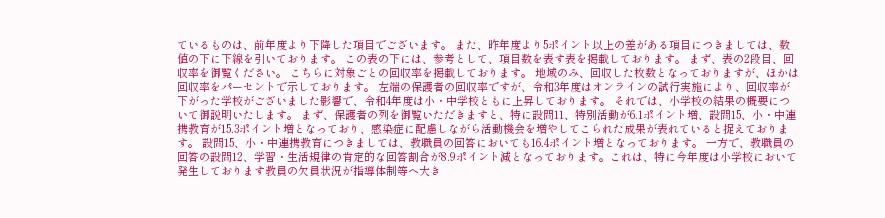ているものは、前年度より下降した項目でございます。 また、昨年度より5ポイント以上の差がある項目につきましては、数値の下に下線を引いております。 この表の下には、参考として、項目数を表す表を掲載しております。 まず、表の2段目、回収率を御覧ください。 こちらに対象ごとの回収率を掲載しております。 地域のみ、回収した枚数となっておりますが、ほかは回収率をパーセントで示しております。 左端の保護者の回収率ですが、令和3年度はオンラインの試行実施により、回収率が下がった学校がございました影響で、令和4年度は小・中学校ともに上昇しております。 それでは、小学校の結果の概要について御説明いたします。 まず、保護者の列を御覧いただきますと、特に設問11、特別活動が6.1ポイント増、設問15、小・中連携教育が15.3ポイント増となっており、感染症に配慮しながら活動機会を増やしてこられた成果が表れていると捉えております。 設問15、小・中連携教育につきましては、教職員の回答においても16.4ポイント増となっております。 一方で、教職員の回答の設問12、学習・生活規律の肯定的な回答割合が8.9ポイント減となっております。これは、特に今年度は小学校において発生しております教員の欠員状況が指導体制等へ大き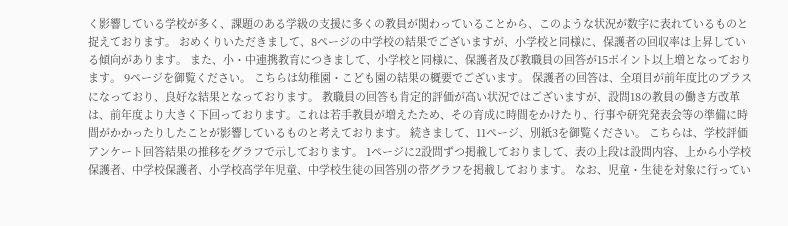く影響している学校が多く、課題のある学級の支援に多くの教員が関わっていることから、このような状況が数字に表れているものと捉えております。 おめくりいただきまして、8ページの中学校の結果でございますが、小学校と同様に、保護者の回収率は上昇している傾向があります。 また、小・中連携教育につきまして、小学校と同様に、保護者及び教職員の回答が15ポイント以上増となっております。 9ページを御覧ください。 こちらは幼稚園・こども園の結果の概要でございます。 保護者の回答は、全項目が前年度比のプラスになっており、良好な結果となっております。 教職員の回答も肯定的評価が高い状況ではございますが、設問18の教員の働き方改革は、前年度より大きく下回っております。これは若手教員が増えたため、その育成に時間をかけたり、行事や研究発表会等の準備に時間がかかったりしたことが影響しているものと考えております。 続きまして、11ページ、別紙3を御覧ください。 こちらは、学校評価アンケート回答結果の推移をグラフで示しております。 1ページに2設問ずつ掲載しておりまして、表の上段は設問内容、上から小学校保護者、中学校保護者、小学校高学年児童、中学校生徒の回答別の帯グラフを掲載しております。 なお、児童・生徒を対象に行ってい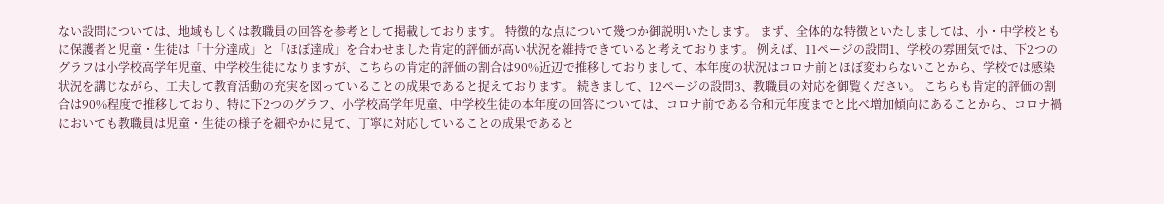ない設問については、地域もしくは教職員の回答を参考として掲載しております。 特徴的な点について幾つか御説明いたします。 まず、全体的な特徴といたしましては、小・中学校ともに保護者と児童・生徒は「十分達成」と「ほぼ達成」を合わせました肯定的評価が高い状況を維持できていると考えております。 例えば、11ページの設問1、学校の雰囲気では、下2つのグラフは小学校高学年児童、中学校生徒になりますが、こちらの肯定的評価の割合は90%近辺で推移しておりまして、本年度の状況はコロナ前とほぼ変わらないことから、学校では感染状況を講じながら、工夫して教育活動の充実を図っていることの成果であると捉えております。 続きまして、12ページの設問3、教職員の対応を御覧ください。 こちらも肯定的評価の割合は90%程度で推移しており、特に下2つのグラフ、小学校高学年児童、中学校生徒の本年度の回答については、コロナ前である令和元年度までと比べ増加傾向にあることから、コロナ禍においても教職員は児童・生徒の様子を細やかに見て、丁寧に対応していることの成果であると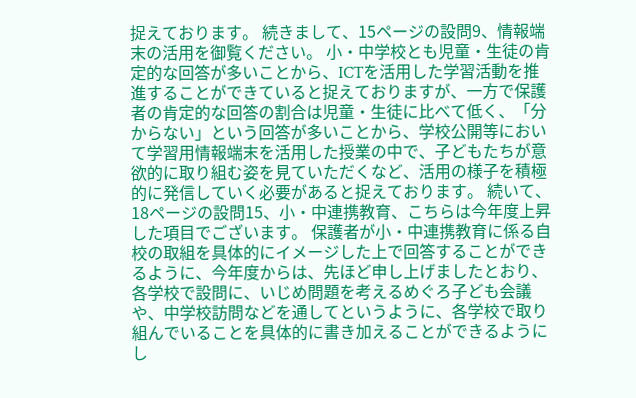捉えております。 続きまして、15ページの設問9、情報端末の活用を御覧ください。 小・中学校とも児童・生徒の肯定的な回答が多いことから、ICTを活用した学習活動を推進することができていると捉えておりますが、一方で保護者の肯定的な回答の割合は児童・生徒に比べて低く、「分からない」という回答が多いことから、学校公開等において学習用情報端末を活用した授業の中で、子どもたちが意欲的に取り組む姿を見ていただくなど、活用の様子を積極的に発信していく必要があると捉えております。 続いて、18ページの設問15、小・中連携教育、こちらは今年度上昇した項目でございます。 保護者が小・中連携教育に係る自校の取組を具体的にイメージした上で回答することができるように、今年度からは、先ほど申し上げましたとおり、各学校で設問に、いじめ問題を考えるめぐろ子ども会議や、中学校訪問などを通してというように、各学校で取り組んでいることを具体的に書き加えることができるようにし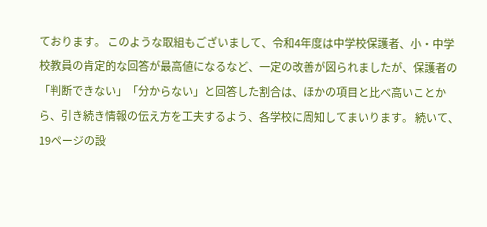ております。 このような取組もございまして、令和4年度は中学校保護者、小・中学校教員の肯定的な回答が最高値になるなど、一定の改善が図られましたが、保護者の「判断できない」「分からない」と回答した割合は、ほかの項目と比べ高いことから、引き続き情報の伝え方を工夫するよう、各学校に周知してまいります。 続いて、19ページの設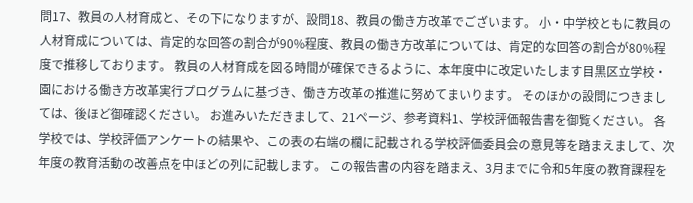問17、教員の人材育成と、その下になりますが、設問18、教員の働き方改革でございます。 小・中学校ともに教員の人材育成については、肯定的な回答の割合が90%程度、教員の働き方改革については、肯定的な回答の割合が80%程度で推移しております。 教員の人材育成を図る時間が確保できるように、本年度中に改定いたします目黒区立学校・園における働き方改革実行プログラムに基づき、働き方改革の推進に努めてまいります。 そのほかの設問につきましては、後ほど御確認ください。 お進みいただきまして、21ページ、参考資料1、学校評価報告書を御覧ください。 各学校では、学校評価アンケートの結果や、この表の右端の欄に記載される学校評価委員会の意見等を踏まえまして、次年度の教育活動の改善点を中ほどの列に記載します。 この報告書の内容を踏まえ、3月までに令和5年度の教育課程を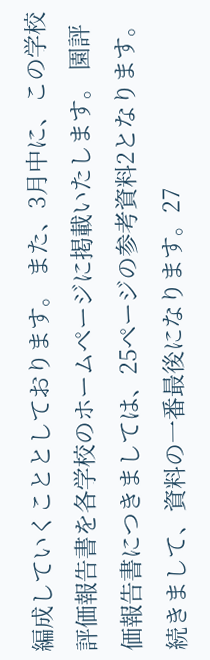編成していくこととしております。 また、3月中に、この学校評価報告書を各学校のホームページに掲載いたします。 園評価報告書につきましては、25ページの参考資料2となります。 続きまして、資料の一番最後になります。27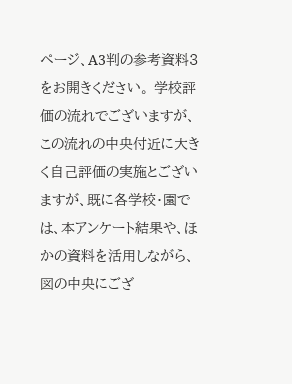ページ、A3判の参考資料3をお開きください。 学校評価の流れでございますが、この流れの中央付近に大きく自己評価の実施とございますが、既に各学校・園では、本アンケート結果や、ほかの資料を活用しながら、図の中央にござ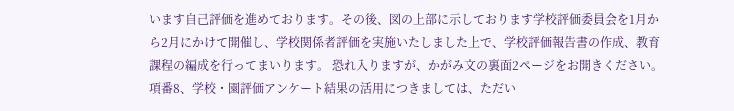います自己評価を進めております。その後、図の上部に示しております学校評価委員会を1月から2月にかけて開催し、学校関係者評価を実施いたしました上で、学校評価報告書の作成、教育課程の編成を行ってまいります。 恐れ入りますが、かがみ文の裏面2ページをお開きください。 項番8、学校・園評価アンケート結果の活用につきましては、ただい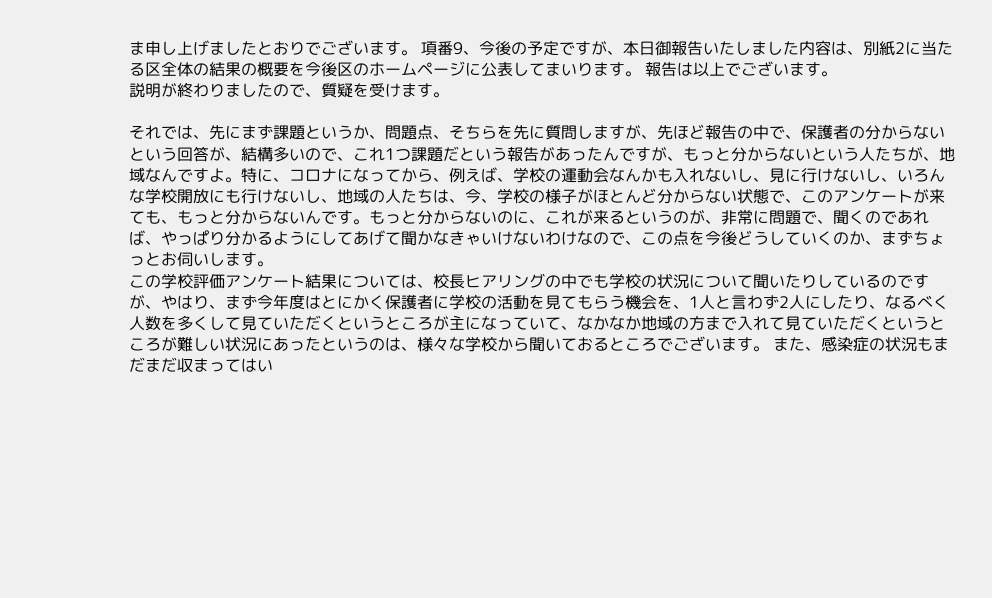ま申し上げましたとおりでございます。 項番9、今後の予定ですが、本日御報告いたしました内容は、別紙2に当たる区全体の結果の概要を今後区のホームページに公表してまいります。 報告は以上でございます。
説明が終わりましたので、質疑を受けます。

それでは、先にまず課題というか、問題点、そちらを先に質問しますが、先ほど報告の中で、保護者の分からないという回答が、結構多いので、これ1つ課題だという報告があったんですが、もっと分からないという人たちが、地域なんですよ。特に、コロナになってから、例えば、学校の運動会なんかも入れないし、見に行けないし、いろんな学校開放にも行けないし、地域の人たちは、今、学校の様子がほとんど分からない状態で、このアンケートが来ても、もっと分からないんです。もっと分からないのに、これが来るというのが、非常に問題で、聞くのであれば、やっぱり分かるようにしてあげて聞かなきゃいけないわけなので、この点を今後どうしていくのか、まずちょっとお伺いします。
この学校評価アンケート結果については、校長ヒアリングの中でも学校の状況について聞いたりしているのですが、やはり、まず今年度はとにかく保護者に学校の活動を見てもらう機会を、1人と言わず2人にしたり、なるべく人数を多くして見ていただくというところが主になっていて、なかなか地域の方まで入れて見ていただくというところが難しい状況にあったというのは、様々な学校から聞いておるところでございます。 また、感染症の状況もまだまだ収まってはい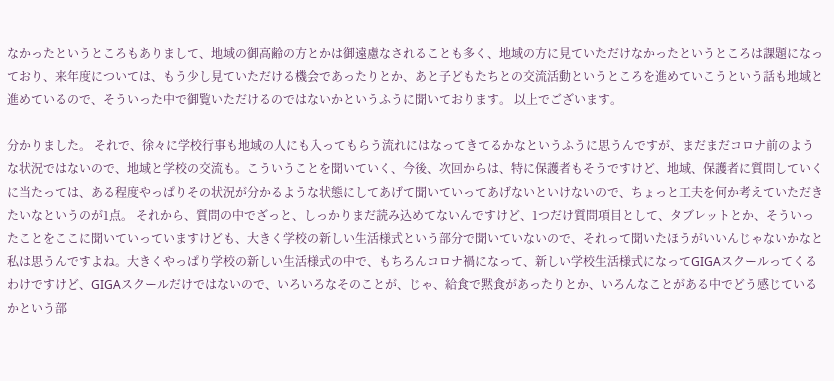なかったというところもありまして、地域の御高齢の方とかは御遠慮なされることも多く、地域の方に見ていただけなかったというところは課題になっており、来年度については、もう少し見ていただける機会であったりとか、あと子どもたちとの交流活動というところを進めていこうという話も地域と進めているので、そういった中で御覧いただけるのではないかというふうに聞いております。 以上でございます。

分かりました。 それで、徐々に学校行事も地域の人にも入ってもらう流れにはなってきてるかなというふうに思うんですが、まだまだコロナ前のような状況ではないので、地域と学校の交流も。こういうことを聞いていく、今後、次回からは、特に保護者もそうですけど、地域、保護者に質問していくに当たっては、ある程度やっぱりその状況が分かるような状態にしてあげて聞いていってあげないといけないので、ちょっと工夫を何か考えていただきたいなというのが1点。 それから、質問の中でざっと、しっかりまだ読み込めてないんですけど、1つだけ質問項目として、タブレットとか、そういったことをここに聞いていっていますけども、大きく学校の新しい生活様式という部分で聞いていないので、それって聞いたほうがいいんじゃないかなと私は思うんですよね。大きくやっぱり学校の新しい生活様式の中で、もちろんコロナ禍になって、新しい学校生活様式になってGIGAスクールってくるわけですけど、GIGAスクールだけではないので、いろいろなそのことが、じゃ、給食で黙食があったりとか、いろんなことがある中でどう感じているかという部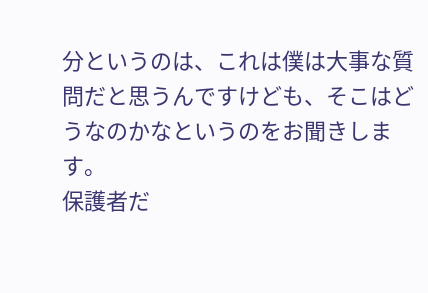分というのは、これは僕は大事な質問だと思うんですけども、そこはどうなのかなというのをお聞きします。
保護者だ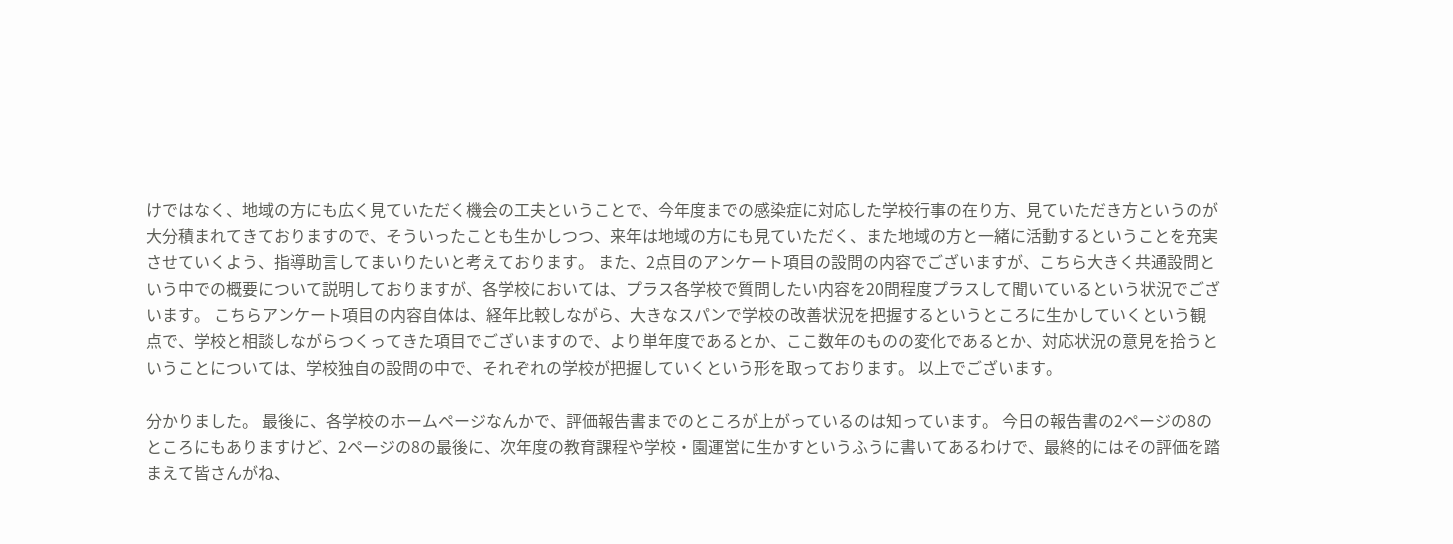けではなく、地域の方にも広く見ていただく機会の工夫ということで、今年度までの感染症に対応した学校行事の在り方、見ていただき方というのが大分積まれてきておりますので、そういったことも生かしつつ、来年は地域の方にも見ていただく、また地域の方と一緒に活動するということを充実させていくよう、指導助言してまいりたいと考えております。 また、2点目のアンケート項目の設問の内容でございますが、こちら大きく共通設問という中での概要について説明しておりますが、各学校においては、プラス各学校で質問したい内容を20問程度プラスして聞いているという状況でございます。 こちらアンケート項目の内容自体は、経年比較しながら、大きなスパンで学校の改善状況を把握するというところに生かしていくという観点で、学校と相談しながらつくってきた項目でございますので、より単年度であるとか、ここ数年のものの変化であるとか、対応状況の意見を拾うということについては、学校独自の設問の中で、それぞれの学校が把握していくという形を取っております。 以上でございます。

分かりました。 最後に、各学校のホームページなんかで、評価報告書までのところが上がっているのは知っています。 今日の報告書の2ページの8のところにもありますけど、2ページの8の最後に、次年度の教育課程や学校・園運営に生かすというふうに書いてあるわけで、最終的にはその評価を踏まえて皆さんがね、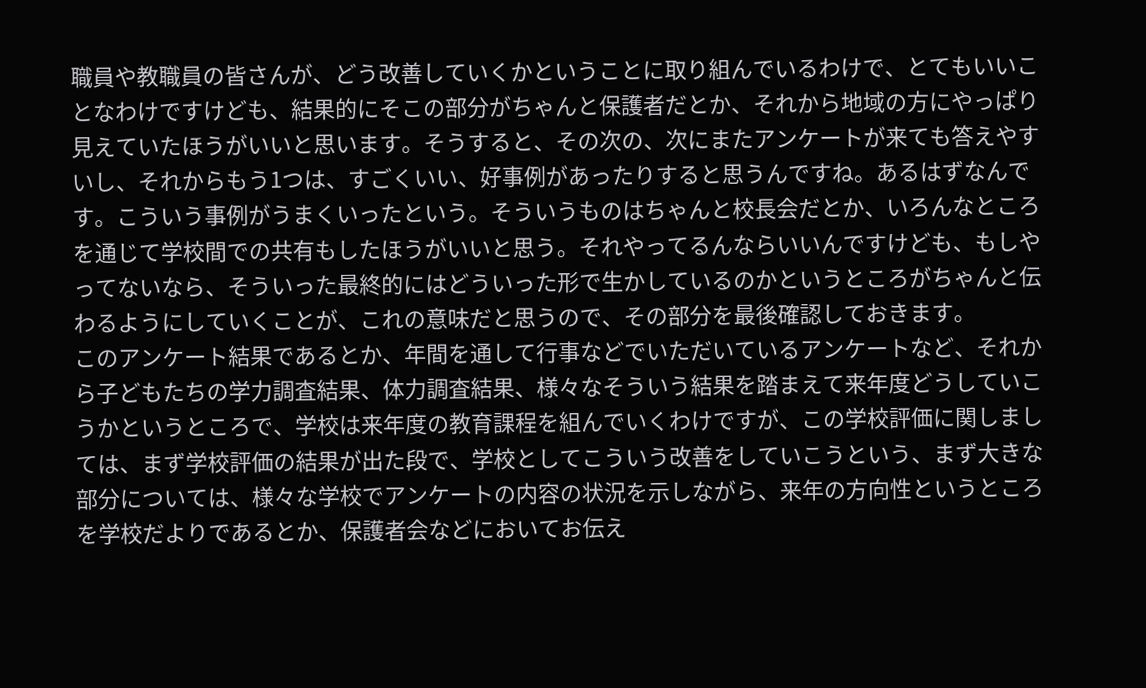職員や教職員の皆さんが、どう改善していくかということに取り組んでいるわけで、とてもいいことなわけですけども、結果的にそこの部分がちゃんと保護者だとか、それから地域の方にやっぱり見えていたほうがいいと思います。そうすると、その次の、次にまたアンケートが来ても答えやすいし、それからもう1つは、すごくいい、好事例があったりすると思うんですね。あるはずなんです。こういう事例がうまくいったという。そういうものはちゃんと校長会だとか、いろんなところを通じて学校間での共有もしたほうがいいと思う。それやってるんならいいんですけども、もしやってないなら、そういった最終的にはどういった形で生かしているのかというところがちゃんと伝わるようにしていくことが、これの意味だと思うので、その部分を最後確認しておきます。
このアンケート結果であるとか、年間を通して行事などでいただいているアンケートなど、それから子どもたちの学力調査結果、体力調査結果、様々なそういう結果を踏まえて来年度どうしていこうかというところで、学校は来年度の教育課程を組んでいくわけですが、この学校評価に関しましては、まず学校評価の結果が出た段で、学校としてこういう改善をしていこうという、まず大きな部分については、様々な学校でアンケートの内容の状況を示しながら、来年の方向性というところを学校だよりであるとか、保護者会などにおいてお伝え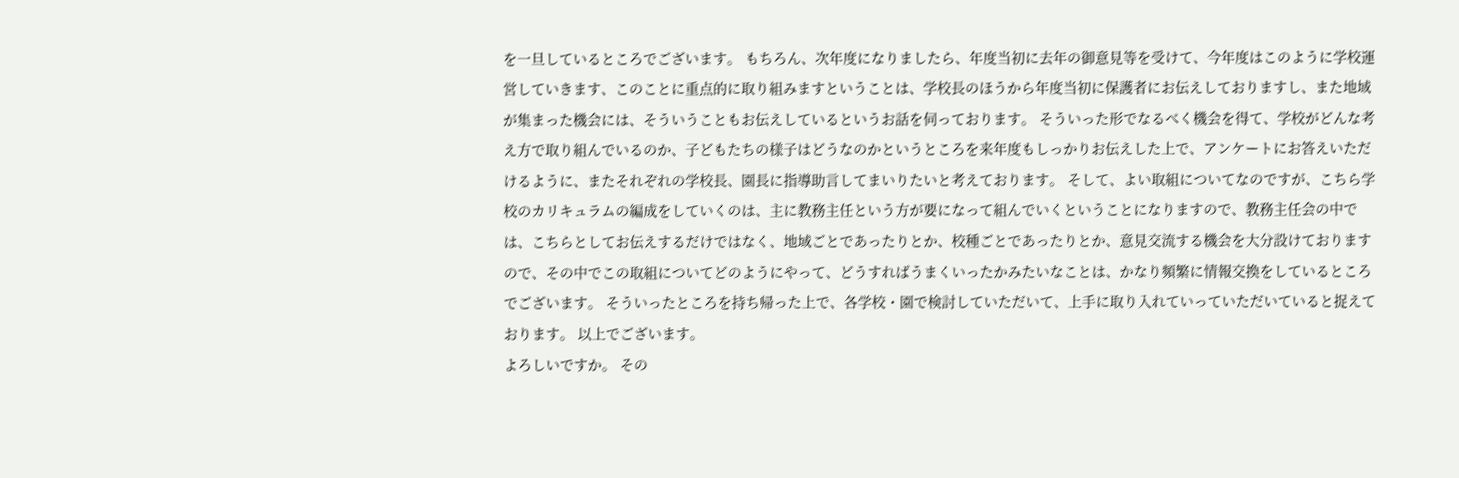を一旦しているところでございます。 もちろん、次年度になりましたら、年度当初に去年の御意見等を受けて、今年度はこのように学校運営していきます、このことに重点的に取り組みますということは、学校長のほうから年度当初に保護者にお伝えしておりますし、また地域が集まった機会には、そういうこともお伝えしているというお話を伺っております。 そういった形でなるべく機会を得て、学校がどんな考え方で取り組んでいるのか、子どもたちの様子はどうなのかというところを来年度もしっかりお伝えした上で、アンケートにお答えいただけるように、またそれぞれの学校長、園長に指導助言してまいりたいと考えております。 そして、よい取組についてなのですが、こちら学校のカリキュラムの編成をしていくのは、主に教務主任という方が要になって組んでいくということになりますので、教務主任会の中では、こちらとしてお伝えするだけではなく、地域ごとであったりとか、校種ごとであったりとか、意見交流する機会を大分設けておりますので、その中でこの取組についてどのようにやって、どうすればうまくいったかみたいなことは、かなり頻繁に情報交換をしているところでございます。 そういったところを持ち帰った上で、各学校・園で検討していただいて、上手に取り入れていっていただいていると捉えております。 以上でございます。
よろしいですか。 その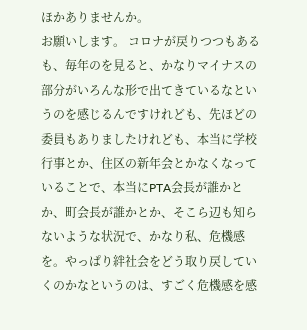ほかありませんか。
お願いします。 コロナが戻りつつもあるも、毎年のを見ると、かなりマイナスの部分がいろんな形で出てきているなというのを感じるんですけれども、先ほどの委員もありましたけれども、本当に学校行事とか、住区の新年会とかなくなっていることで、本当にPTA会長が誰かとか、町会長が誰かとか、そこら辺も知らないような状況で、かなり私、危機感を。やっぱり絆社会をどう取り戻していくのかなというのは、すごく危機感を感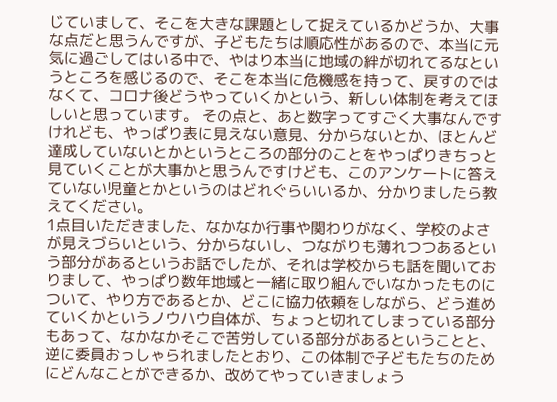じていまして、そこを大きな課題として捉えているかどうか、大事な点だと思うんですが、子どもたちは順応性があるので、本当に元気に過ごしてはいる中で、やはり本当に地域の絆が切れてるなというところを感じるので、そこを本当に危機感を持って、戻すのではなくて、コロナ後どうやっていくかという、新しい体制を考えてほしいと思っています。 その点と、あと数字ってすごく大事なんですけれども、やっぱり表に見えない意見、分からないとか、ほとんど達成していないとかというところの部分のことをやっぱりきちっと見ていくことが大事かと思うんですけども、このアンケートに答えていない児童とかというのはどれぐらいいるか、分かりましたら教えてください。
1点目いただきました、なかなか行事や関わりがなく、学校のよさが見えづらいという、分からないし、つながりも薄れつつあるという部分があるというお話でしたが、それは学校からも話を聞いておりまして、やっぱり数年地域と一緒に取り組んでいなかったものについて、やり方であるとか、どこに協力依頼をしながら、どう進めていくかというノウハウ自体が、ちょっと切れてしまっている部分もあって、なかなかそこで苦労している部分があるということと、逆に委員おっしゃられましたとおり、この体制で子どもたちのためにどんなことができるか、改めてやっていきましょう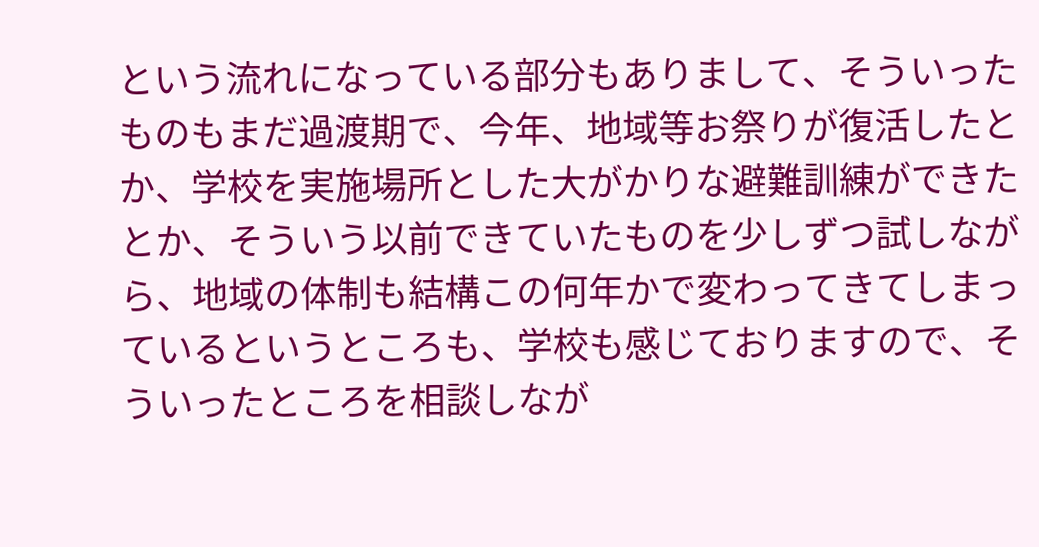という流れになっている部分もありまして、そういったものもまだ過渡期で、今年、地域等お祭りが復活したとか、学校を実施場所とした大がかりな避難訓練ができたとか、そういう以前できていたものを少しずつ試しながら、地域の体制も結構この何年かで変わってきてしまっているというところも、学校も感じておりますので、そういったところを相談しなが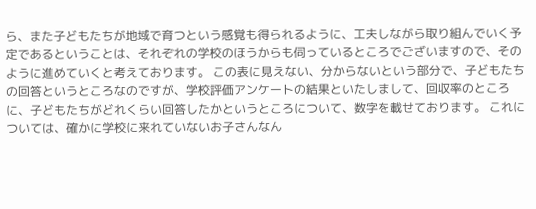ら、また子どもたちが地域で育つという感覚も得られるように、工夫しながら取り組んでいく予定であるということは、それぞれの学校のほうからも伺っているところでございますので、そのように進めていくと考えております。 この表に見えない、分からないという部分で、子どもたちの回答というところなのですが、学校評価アンケートの結果といたしまして、回収率のところに、子どもたちがどれくらい回答したかというところについて、数字を載せております。 これについては、確かに学校に来れていないお子さんなん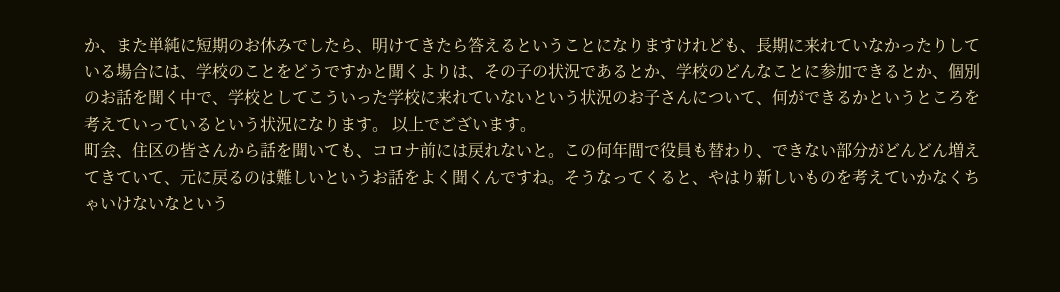か、また単純に短期のお休みでしたら、明けてきたら答えるということになりますけれども、長期に来れていなかったりしている場合には、学校のことをどうですかと聞くよりは、その子の状況であるとか、学校のどんなことに参加できるとか、個別のお話を聞く中で、学校としてこういった学校に来れていないという状況のお子さんについて、何ができるかというところを考えていっているという状況になります。 以上でございます。
町会、住区の皆さんから話を聞いても、コロナ前には戻れないと。この何年間で役員も替わり、できない部分がどんどん増えてきていて、元に戻るのは難しいというお話をよく聞くんですね。そうなってくると、やはり新しいものを考えていかなくちゃいけないなという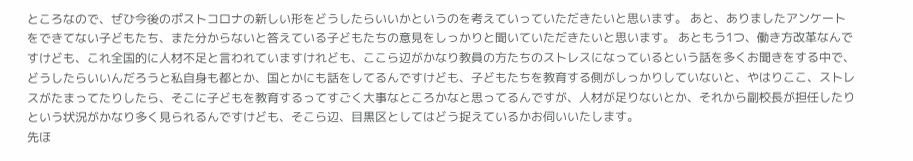ところなので、ぜひ今後のポストコロナの新しい形をどうしたらいいかというのを考えていっていただきたいと思います。 あと、ありましたアンケートをできてない子どもたち、また分からないと答えている子どもたちの意見をしっかりと聞いていただきたいと思います。 あともう1つ、働き方改革なんですけども、これ全国的に人材不足と言われていますけれども、ここら辺がかなり教員の方たちのストレスになっているという話を多くお聞きをする中で、どうしたらいいんだろうと私自身も都とか、国とかにも話をしてるんですけども、子どもたちを教育する側がしっかりしていないと、やはりここ、ストレスがたまってたりしたら、そこに子どもを教育するってすごく大事なところかなと思ってるんですが、人材が足りないとか、それから副校長が担任したりという状況がかなり多く見られるんですけども、そこら辺、目黒区としてはどう捉えているかお伺いいたします。
先ほ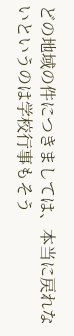どの地域の件につきましては、本当に戻れないというのは学校行事もそう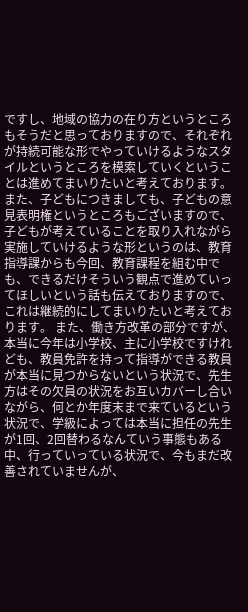ですし、地域の協力の在り方というところもそうだと思っておりますので、それぞれが持続可能な形でやっていけるようなスタイルというところを模索していくということは進めてまいりたいと考えております。 また、子どもにつきましても、子どもの意見表明権というところもございますので、子どもが考えていることを取り入れながら実施していけるような形というのは、教育指導課からも今回、教育課程を組む中でも、できるだけそういう観点で進めていってほしいという話も伝えておりますので、これは継続的にしてまいりたいと考えております。 また、働き方改革の部分ですが、本当に今年は小学校、主に小学校ですけれども、教員免許を持って指導ができる教員が本当に見つからないという状況で、先生方はその欠員の状況をお互いカバーし合いながら、何とか年度末まで来ているという状況で、学級によっては本当に担任の先生が1回、2回替わるなんていう事態もある中、行っていっている状況で、今もまだ改善されていませんが、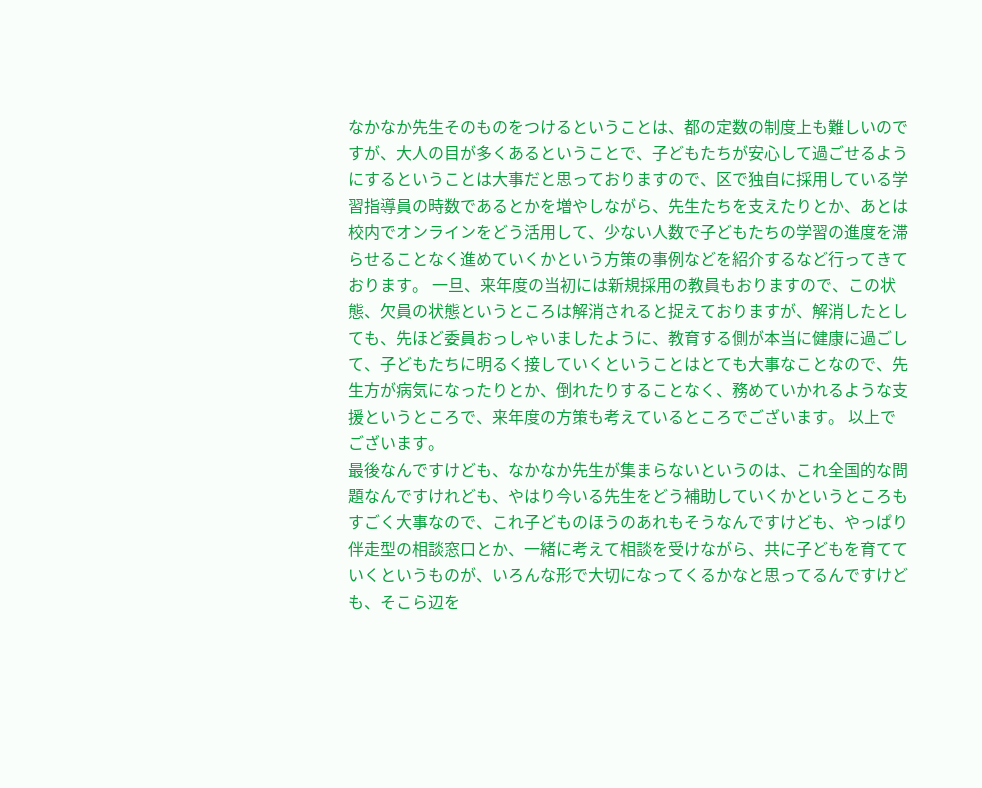なかなか先生そのものをつけるということは、都の定数の制度上も難しいのですが、大人の目が多くあるということで、子どもたちが安心して過ごせるようにするということは大事だと思っておりますので、区で独自に採用している学習指導員の時数であるとかを増やしながら、先生たちを支えたりとか、あとは校内でオンラインをどう活用して、少ない人数で子どもたちの学習の進度を滞らせることなく進めていくかという方策の事例などを紹介するなど行ってきております。 一旦、来年度の当初には新規採用の教員もおりますので、この状態、欠員の状態というところは解消されると捉えておりますが、解消したとしても、先ほど委員おっしゃいましたように、教育する側が本当に健康に過ごして、子どもたちに明るく接していくということはとても大事なことなので、先生方が病気になったりとか、倒れたりすることなく、務めていかれるような支援というところで、来年度の方策も考えているところでございます。 以上でございます。
最後なんですけども、なかなか先生が集まらないというのは、これ全国的な問題なんですけれども、やはり今いる先生をどう補助していくかというところもすごく大事なので、これ子どものほうのあれもそうなんですけども、やっぱり伴走型の相談窓口とか、一緒に考えて相談を受けながら、共に子どもを育てていくというものが、いろんな形で大切になってくるかなと思ってるんですけども、そこら辺を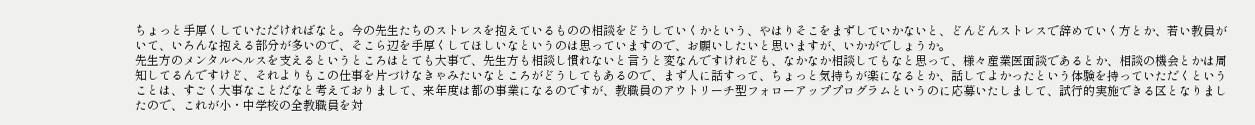ちょっと手厚くしていただければなと。今の先生たちのストレスを抱えているものの相談をどうしていくかという、やはりそこをまずしていかないと、どんどんストレスで辞めていく方とか、若い教員がいて、いろんな抱える部分が多いので、そこら辺を手厚くしてほしいなというのは思っていますので、お願いしたいと思いますが、いかがでしょうか。
先生方のメンタルヘルスを支えるというところはとても大事で、先生方も相談し慣れないと言うと変なんですけれども、なかなか相談してもなと思って、様々産業医面談であるとか、相談の機会とかは周知してるんですけど、それよりもこの仕事を片づけなきゃみたいなところがどうしてもあるので、まず人に話すって、ちょっと気持ちが楽になるとか、話してよかったという体験を持っていただくということは、すごく大事なことだなと考えておりまして、来年度は都の事業になるのですが、教職員のアウトリーチ型フォローアッププログラムというのに応募いたしまして、試行的実施できる区となりましたので、これが小・中学校の全教職員を対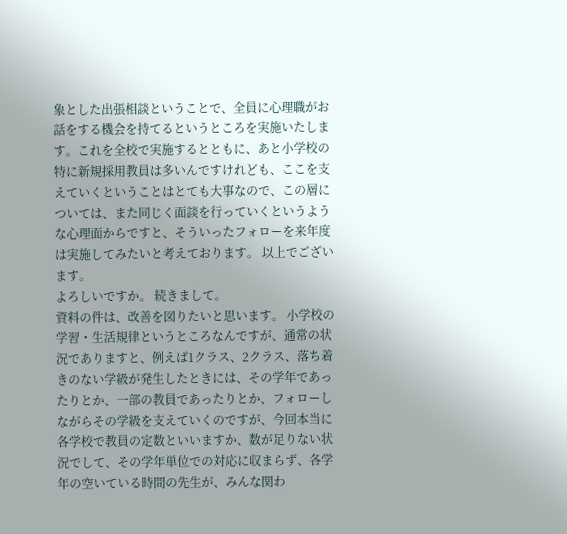象とした出張相談ということで、全員に心理職がお話をする機会を持てるというところを実施いたします。これを全校で実施するとともに、あと小学校の特に新規採用教員は多いんですけれども、ここを支えていくということはとても大事なので、この層については、また同じく面談を行っていくというような心理面からですと、そういったフォローを来年度は実施してみたいと考えております。 以上でございます。
よろしいですか。 続きまして。
資料の件は、改善を図りたいと思います。 小学校の学習・生活規律というところなんですが、通常の状況でありますと、例えば1クラス、2クラス、落ち着きのない学級が発生したときには、その学年であったりとか、一部の教員であったりとか、フォローしながらその学級を支えていくのですが、今回本当に各学校で教員の定数といいますか、数が足りない状況でして、その学年単位での対応に収まらず、各学年の空いている時間の先生が、みんな関わ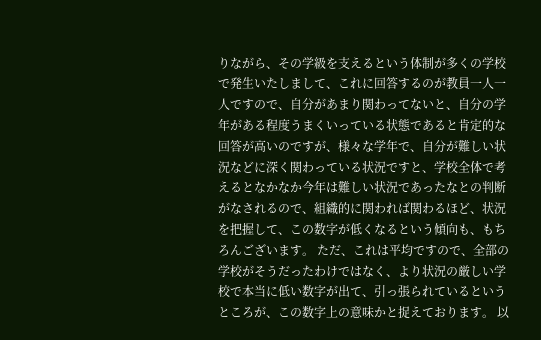りながら、その学級を支えるという体制が多くの学校で発生いたしまして、これに回答するのが教員一人一人ですので、自分があまり関わってないと、自分の学年がある程度うまくいっている状態であると肯定的な回答が高いのですが、様々な学年で、自分が難しい状況などに深く関わっている状況ですと、学校全体で考えるとなかなか今年は難しい状況であったなとの判断がなされるので、組織的に関われば関わるほど、状況を把握して、この数字が低くなるという傾向も、もちろんございます。 ただ、これは平均ですので、全部の学校がそうだったわけではなく、より状況の厳しい学校で本当に低い数字が出て、引っ張られているというところが、この数字上の意味かと捉えております。 以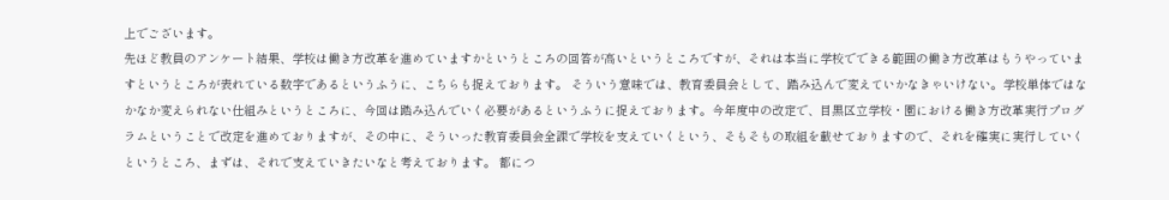上でございます。
先ほど教員のアンケート結果、学校は働き方改革を進めていますかというところの回答が高いというところですが、それは本当に学校でできる範囲の働き方改革はもうやっていますというところが表れている数字であるというふうに、こちらも捉えております。 そういう意味では、教育委員会として、踏み込んで変えていかなきゃいけない。学校単体ではなかなか変えられない仕組みというところに、今回は踏み込んでいく必要があるというふうに捉えております。今年度中の改定で、目黒区立学校・園における働き方改革実行プログラムということで改定を進めておりますが、その中に、そういった教育委員会全課で学校を支えていくという、そもそもの取組を載せておりますので、それを確実に実行していくというところ、まずは、それで支えていきたいなと考えております。 都につ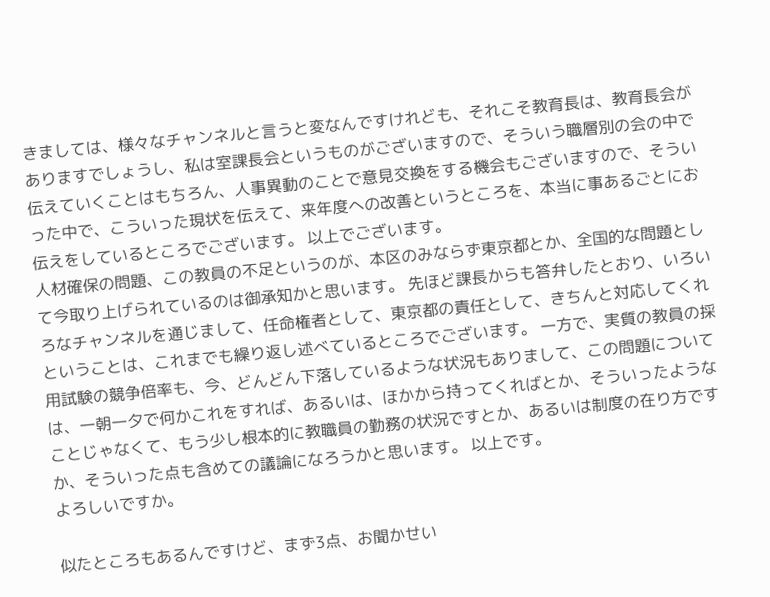きましては、様々なチャンネルと言うと変なんですけれども、それこそ教育長は、教育長会がありますでしょうし、私は室課長会というものがございますので、そういう職層別の会の中で伝えていくことはもちろん、人事異動のことで意見交換をする機会もございますので、そういった中で、こういった現状を伝えて、来年度への改善というところを、本当に事あるごとにお伝えをしているところでございます。 以上でございます。
人材確保の問題、この教員の不足というのが、本区のみならず東京都とか、全国的な問題として今取り上げられているのは御承知かと思います。 先ほど課長からも答弁したとおり、いろいろなチャンネルを通じまして、任命権者として、東京都の責任として、きちんと対応してくれということは、これまでも繰り返し述べているところでございます。 一方で、実質の教員の採用試験の競争倍率も、今、どんどん下落しているような状況もありまして、この問題については、一朝一夕で何かこれをすれば、あるいは、ほかから持ってくればとか、そういったようなことじゃなくて、もう少し根本的に教職員の勤務の状況ですとか、あるいは制度の在り方ですか、そういった点も含めての議論になろうかと思います。 以上です。
よろしいですか。

似たところもあるんですけど、まず3点、お聞かせい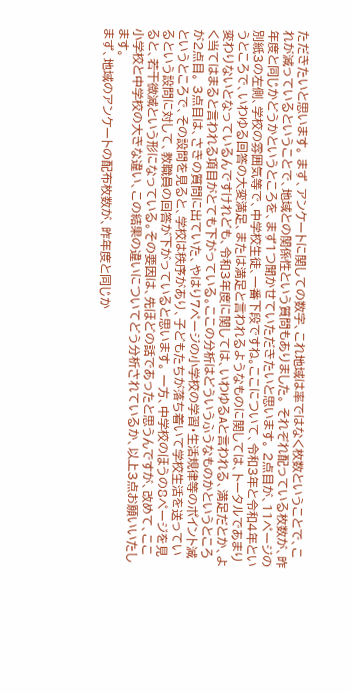ただきたいと思います。 まず、アンケートに関しての数字、これ地域は率ではなく枚数ということで、これが減っているということで、地域との関係性という質問もありました。 それぞれ配っている枚数が、昨年度と同じかどうかというところを、まず1つ聞かせていただきたいと思います。 2点目が、11ページの別紙3の左側、学校の雰囲気等で、中学校生徒、一番下段ですね。ここについて、令和3年と令和4年というところで、いわゆる回答の大変満足、または満足と言われるようなものに関しては、トータルであまり変わりないとなっているんですけれども、令和3年度に関しては、いわゆるAと言われる、満足だとか、よく当てはまると言われる項目がとても下がっている。ここの分析はどういうふうなものかというところが2点目。 3点目は、さきの質問に出ていた、やはり7ページの小学校の学習・生活規律等のポイント減というところで、その設問を見ると、学校は秩序があり、子どもたちが落ち着いて学校生活を送っているという設問に対して、教職員の回答が下がっていると思います。 一方、中学校のほうの8ページを見ると、若干微減という形になっている。その要因は、先ほどの話であったと思うんですが、改めて、ここ小学校と中学校の大きな違い、この結果の違いについてどう分析されているか、以上3点お願いいたします。
まず、地域のアンケートの配布枚数が、昨年度と同じか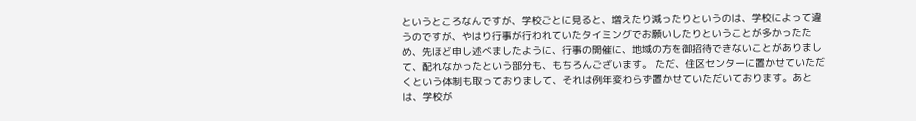というところなんですが、学校ごとに見ると、増えたり減ったりというのは、学校によって違うのですが、やはり行事が行われていたタイミングでお願いしたりということが多かったため、先ほど申し述べましたように、行事の開催に、地域の方を御招待できないことがありまして、配れなかったという部分も、もちろんございます。 ただ、住区センターに置かせていただくという体制も取っておりまして、それは例年変わらず置かせていただいております。あとは、学校が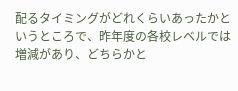配るタイミングがどれくらいあったかというところで、昨年度の各校レベルでは増減があり、どちらかと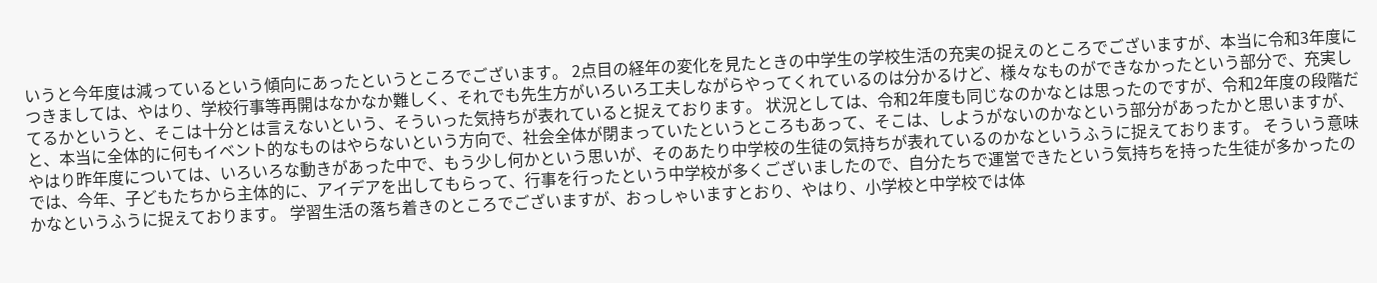いうと今年度は減っているという傾向にあったというところでございます。 2点目の経年の変化を見たときの中学生の学校生活の充実の捉えのところでございますが、本当に令和3年度につきましては、やはり、学校行事等再開はなかなか難しく、それでも先生方がいろいろ工夫しながらやってくれているのは分かるけど、様々なものができなかったという部分で、充実してるかというと、そこは十分とは言えないという、そういった気持ちが表れていると捉えております。 状況としては、令和2年度も同じなのかなとは思ったのですが、令和2年度の段階だと、本当に全体的に何もイベント的なものはやらないという方向で、社会全体が閉まっていたというところもあって、そこは、しようがないのかなという部分があったかと思いますが、やはり昨年度については、いろいろな動きがあった中で、もう少し何かという思いが、そのあたり中学校の生徒の気持ちが表れているのかなというふうに捉えております。 そういう意味では、今年、子どもたちから主体的に、アイデアを出してもらって、行事を行ったという中学校が多くございましたので、自分たちで運営できたという気持ちを持った生徒が多かったのかなというふうに捉えております。 学習生活の落ち着きのところでございますが、おっしゃいますとおり、やはり、小学校と中学校では体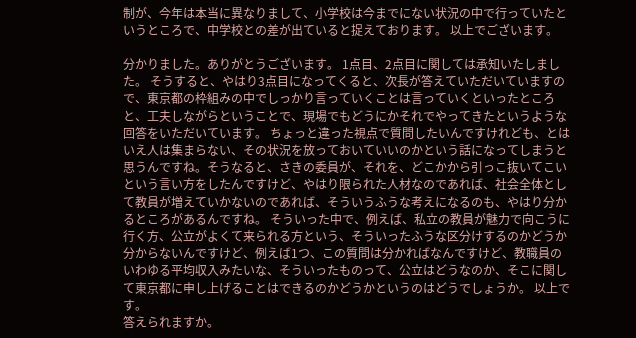制が、今年は本当に異なりまして、小学校は今までにない状況の中で行っていたというところで、中学校との差が出ていると捉えております。 以上でございます。

分かりました。ありがとうございます。 1点目、2点目に関しては承知いたしました。 そうすると、やはり3点目になってくると、次長が答えていただいていますので、東京都の枠組みの中でしっかり言っていくことは言っていくといったところと、工夫しながらということで、現場でもどうにかそれでやってきたというような回答をいただいています。 ちょっと違った視点で質問したいんですけれども、とはいえ人は集まらない、その状況を放っておいていいのかという話になってしまうと思うんですね。そうなると、さきの委員が、それを、どこかから引っこ抜いてこいという言い方をしたんですけど、やはり限られた人材なのであれば、社会全体として教員が増えていかないのであれば、そういうふうな考えになるのも、やはり分かるところがあるんですね。 そういった中で、例えば、私立の教員が魅力で向こうに行く方、公立がよくて来られる方という、そういったふうな区分けするのかどうか分からないんですけど、例えば1つ、この質問は分かればなんですけど、教職員のいわゆる平均収入みたいな、そういったものって、公立はどうなのか、そこに関して東京都に申し上げることはできるのかどうかというのはどうでしょうか。 以上です。
答えられますか。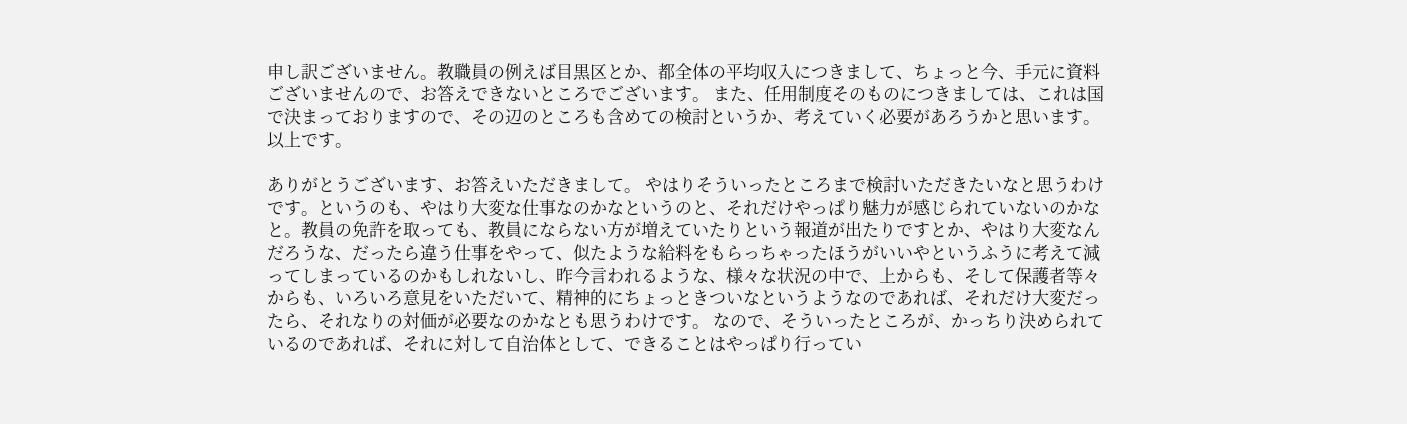申し訳ございません。教職員の例えば目黒区とか、都全体の平均収入につきまして、ちょっと今、手元に資料ございませんので、お答えできないところでございます。 また、任用制度そのものにつきましては、これは国で決まっておりますので、その辺のところも含めての検討というか、考えていく必要があろうかと思います。 以上です。

ありがとうございます、お答えいただきまして。 やはりそういったところまで検討いただきたいなと思うわけです。というのも、やはり大変な仕事なのかなというのと、それだけやっぱり魅力が感じられていないのかなと。教員の免許を取っても、教員にならない方が増えていたりという報道が出たりですとか、やはり大変なんだろうな、だったら違う仕事をやって、似たような給料をもらっちゃったほうがいいやというふうに考えて減ってしまっているのかもしれないし、昨今言われるような、様々な状況の中で、上からも、そして保護者等々からも、いろいろ意見をいただいて、精神的にちょっときついなというようなのであれば、それだけ大変だったら、それなりの対価が必要なのかなとも思うわけです。 なので、そういったところが、かっちり決められているのであれば、それに対して自治体として、できることはやっぱり行ってい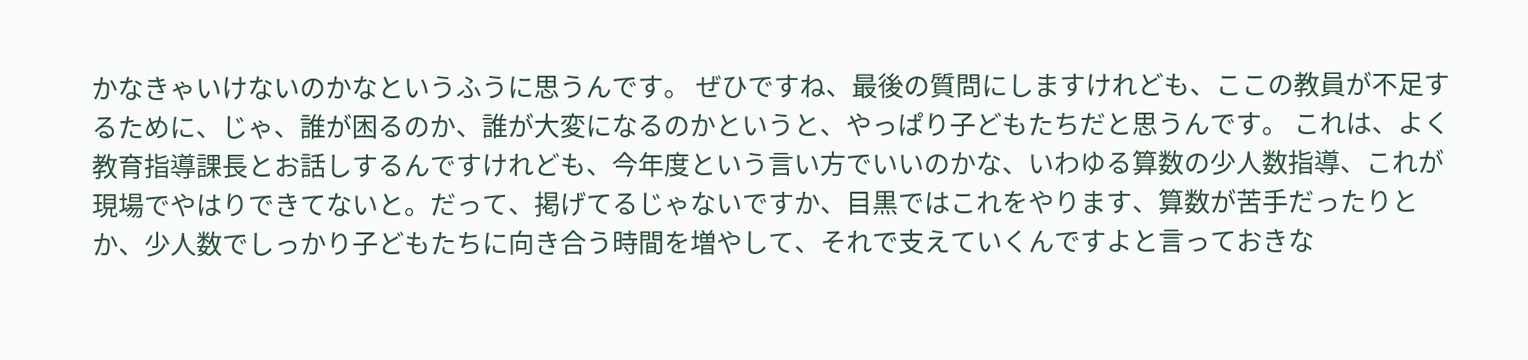かなきゃいけないのかなというふうに思うんです。 ぜひですね、最後の質問にしますけれども、ここの教員が不足するために、じゃ、誰が困るのか、誰が大変になるのかというと、やっぱり子どもたちだと思うんです。 これは、よく教育指導課長とお話しするんですけれども、今年度という言い方でいいのかな、いわゆる算数の少人数指導、これが現場でやはりできてないと。だって、掲げてるじゃないですか、目黒ではこれをやります、算数が苦手だったりとか、少人数でしっかり子どもたちに向き合う時間を増やして、それで支えていくんですよと言っておきな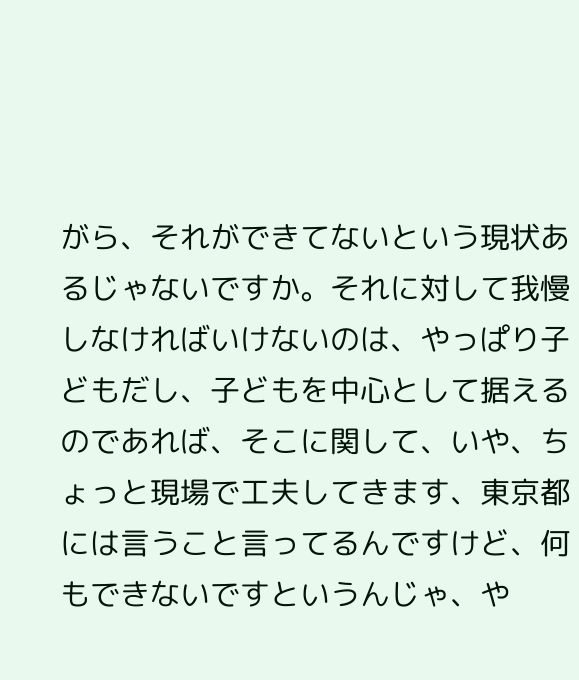がら、それができてないという現状あるじゃないですか。それに対して我慢しなければいけないのは、やっぱり子どもだし、子どもを中心として据えるのであれば、そこに関して、いや、ちょっと現場で工夫してきます、東京都には言うこと言ってるんですけど、何もできないですというんじゃ、や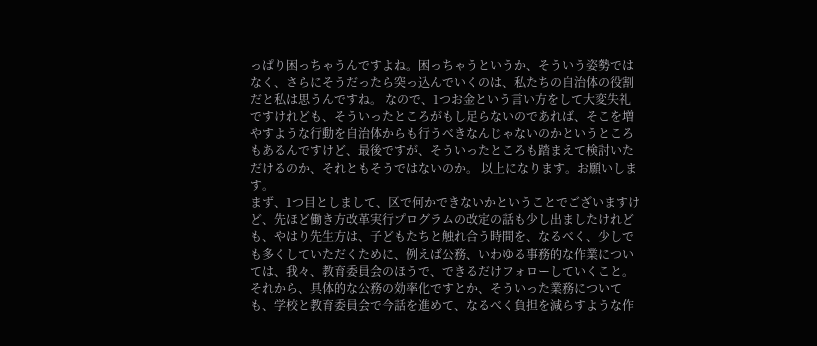っぱり困っちゃうんですよね。困っちゃうというか、そういう姿勢ではなく、さらにそうだったら突っ込んでいくのは、私たちの自治体の役割だと私は思うんですね。 なので、1つお金という言い方をして大変失礼ですけれども、そういったところがもし足らないのであれば、そこを増やすような行動を自治体からも行うべきなんじゃないのかというところもあるんですけど、最後ですが、そういったところも踏まえて検討いただけるのか、それともそうではないのか。 以上になります。お願いします。
まず、1つ目としまして、区で何かできないかということでございますけど、先ほど働き方改革実行プログラムの改定の話も少し出ましたけれども、やはり先生方は、子どもたちと触れ合う時間を、なるべく、少しでも多くしていただくために、例えば公務、いわゆる事務的な作業については、我々、教育委員会のほうで、できるだけフォローしていくこと。それから、具体的な公務の効率化ですとか、そういった業務についても、学校と教育委員会で今話を進めて、なるべく負担を減らすような作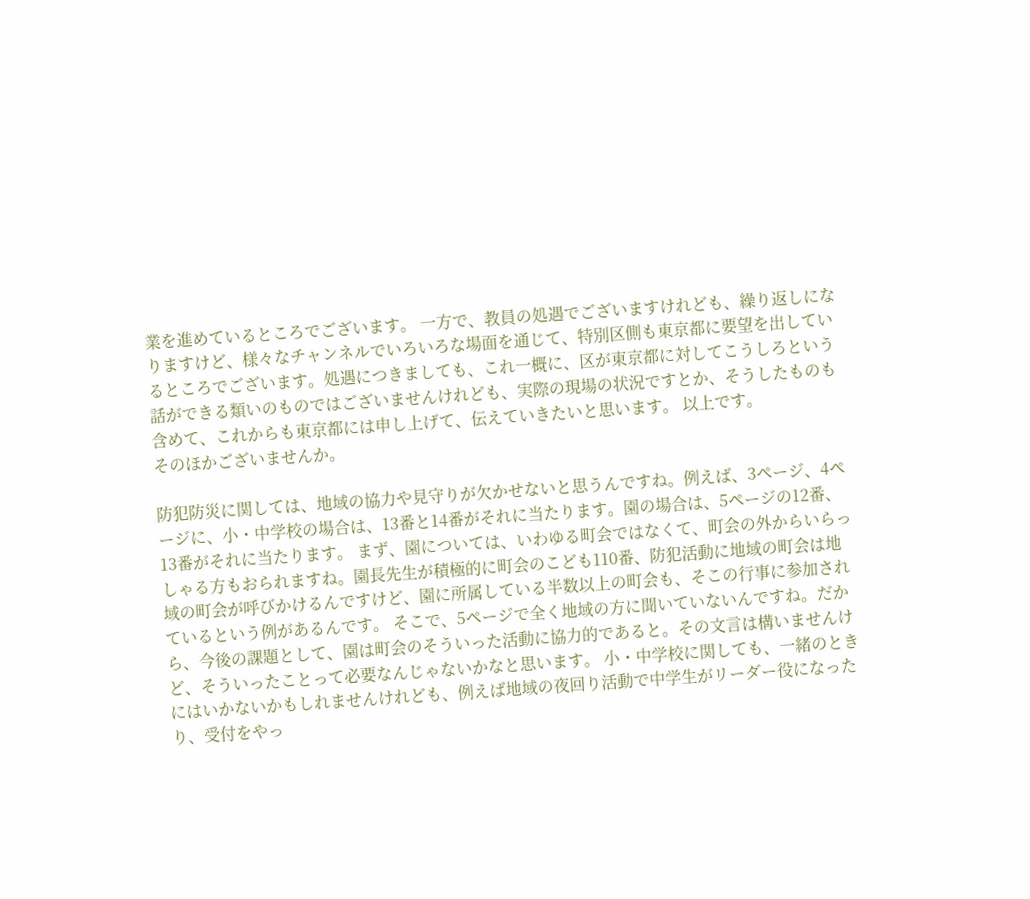業を進めているところでございます。 一方で、教員の処遇でございますけれども、繰り返しになりますけど、様々なチャンネルでいろいろな場面を通じて、特別区側も東京都に要望を出しているところでございます。処遇につきましても、これ一概に、区が東京都に対してこうしろという話ができる類いのものではございませんけれども、実際の現場の状況ですとか、そうしたものも含めて、これからも東京都には申し上げて、伝えていきたいと思います。 以上です。
そのほかございませんか。

防犯防災に関しては、地域の協力や見守りが欠かせないと思うんですね。例えば、3ページ、4ページに、小・中学校の場合は、13番と14番がそれに当たります。園の場合は、5ページの12番、13番がそれに当たります。 まず、園については、いわゆる町会ではなくて、町会の外からいらっしゃる方もおられますね。園長先生が積極的に町会のこども110番、防犯活動に地域の町会は地域の町会が呼びかけるんですけど、園に所属している半数以上の町会も、そこの行事に参加されているという例があるんです。 そこで、5ページで全く地域の方に聞いていないんですね。だから、今後の課題として、園は町会のそういった活動に協力的であると。その文言は構いませんけど、そういったことって必要なんじゃないかなと思います。 小・中学校に関しても、一緒のときにはいかないかもしれませんけれども、例えば地域の夜回り活動で中学生がリーダー役になったり、受付をやっ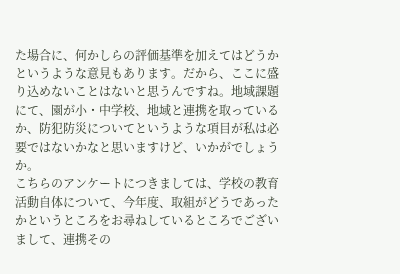た場合に、何かしらの評価基準を加えてはどうかというような意見もあります。だから、ここに盛り込めないことはないと思うんですね。地域課題にて、園が小・中学校、地域と連携を取っているか、防犯防災についてというような項目が私は必要ではないかなと思いますけど、いかがでしょうか。
こちらのアンケートにつきましては、学校の教育活動自体について、今年度、取組がどうであったかというところをお尋ねしているところでございまして、連携その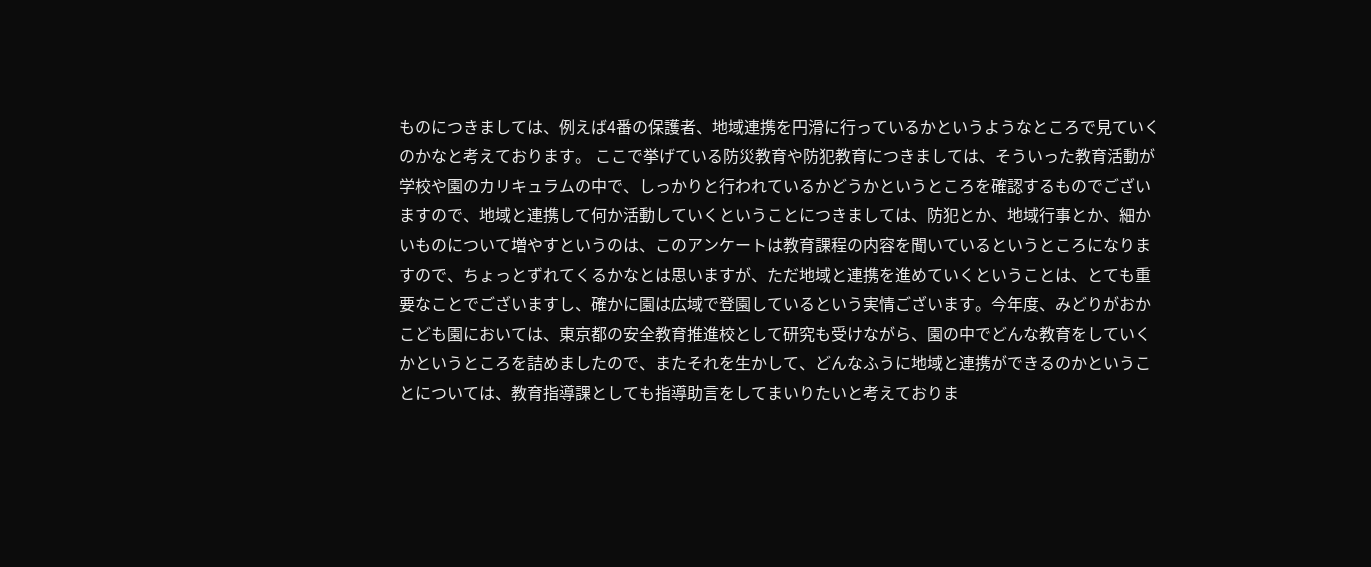ものにつきましては、例えば4番の保護者、地域連携を円滑に行っているかというようなところで見ていくのかなと考えております。 ここで挙げている防災教育や防犯教育につきましては、そういった教育活動が学校や園のカリキュラムの中で、しっかりと行われているかどうかというところを確認するものでございますので、地域と連携して何か活動していくということにつきましては、防犯とか、地域行事とか、細かいものについて増やすというのは、このアンケートは教育課程の内容を聞いているというところになりますので、ちょっとずれてくるかなとは思いますが、ただ地域と連携を進めていくということは、とても重要なことでございますし、確かに園は広域で登園しているという実情ございます。今年度、みどりがおかこども園においては、東京都の安全教育推進校として研究も受けながら、園の中でどんな教育をしていくかというところを詰めましたので、またそれを生かして、どんなふうに地域と連携ができるのかということについては、教育指導課としても指導助言をしてまいりたいと考えておりま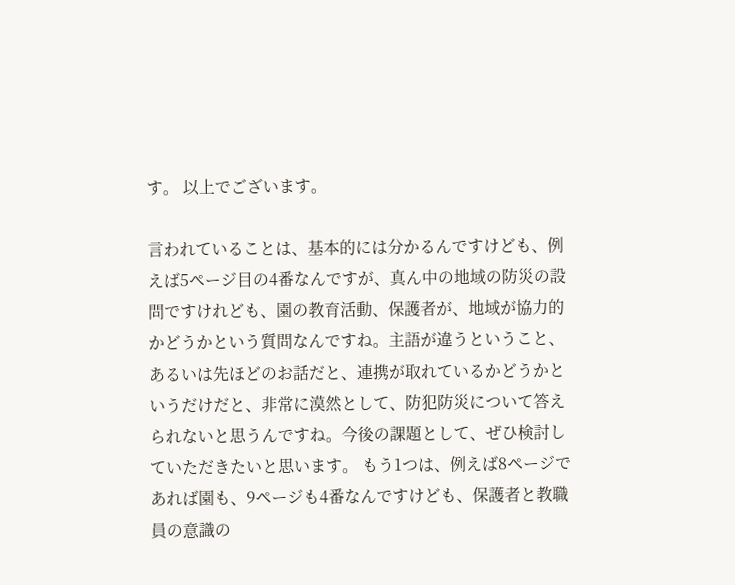す。 以上でございます。

言われていることは、基本的には分かるんですけども、例えば5ページ目の4番なんですが、真ん中の地域の防災の設問ですけれども、園の教育活動、保護者が、地域が協力的かどうかという質問なんですね。主語が違うということ、あるいは先ほどのお話だと、連携が取れているかどうかというだけだと、非常に漠然として、防犯防災について答えられないと思うんですね。今後の課題として、ぜひ検討していただきたいと思います。 もう1つは、例えば8ページであれば園も、9ページも4番なんですけども、保護者と教職員の意識の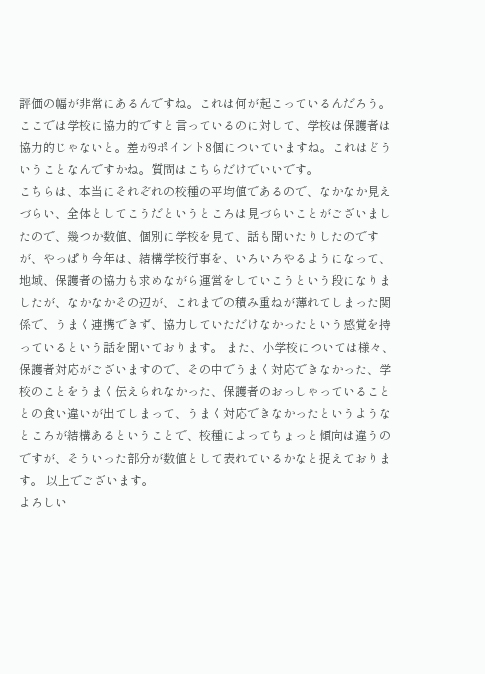評価の幅が非常にあるんですね。これは何が起こっているんだろう。ここでは学校に協力的ですと言っているのに対して、学校は保護者は協力的じゃないと。差が9ポイント8個についていますね。これはどういうことなんですかね。質問はこちらだけでいいです。
こちらは、本当にそれぞれの校種の平均値であるので、なかなか見えづらい、全体としてこうだというところは見づらいことがございましたので、幾つか数値、個別に学校を見て、話も聞いたりしたのですが、やっぱり今年は、結構学校行事を、いろいろやるようになって、地域、保護者の協力も求めながら運営をしていこうという段になりましたが、なかなかその辺が、これまでの積み重ねが薄れてしまった関係で、うまく連携できず、協力していただけなかったという感覚を持っているという話を聞いております。 また、小学校については様々、保護者対応がございますので、その中でうまく対応できなかった、学校のことをうまく伝えられなかった、保護者のおっしゃっていることとの食い違いが出てしまって、うまく対応できなかったというようなところが結構あるということで、校種によってちょっと傾向は違うのですが、そういった部分が数値として表れているかなと捉えております。 以上でございます。
よろしい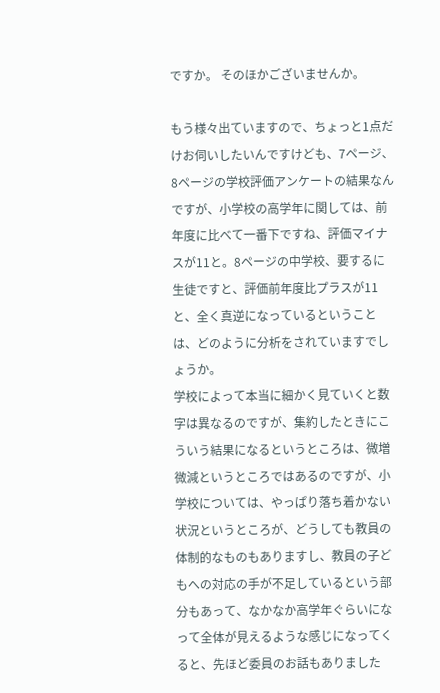ですか。 そのほかございませんか。

もう様々出ていますので、ちょっと1点だけお伺いしたいんですけども、7ページ、8ページの学校評価アンケートの結果なんですが、小学校の高学年に関しては、前年度に比べて一番下ですね、評価マイナスが11と。8ページの中学校、要するに生徒ですと、評価前年度比プラスが11と、全く真逆になっているということは、どのように分析をされていますでしょうか。
学校によって本当に細かく見ていくと数字は異なるのですが、集約したときにこういう結果になるというところは、微増微減というところではあるのですが、小学校については、やっぱり落ち着かない状況というところが、どうしても教員の体制的なものもありますし、教員の子どもへの対応の手が不足しているという部分もあって、なかなか高学年ぐらいになって全体が見えるような感じになってくると、先ほど委員のお話もありました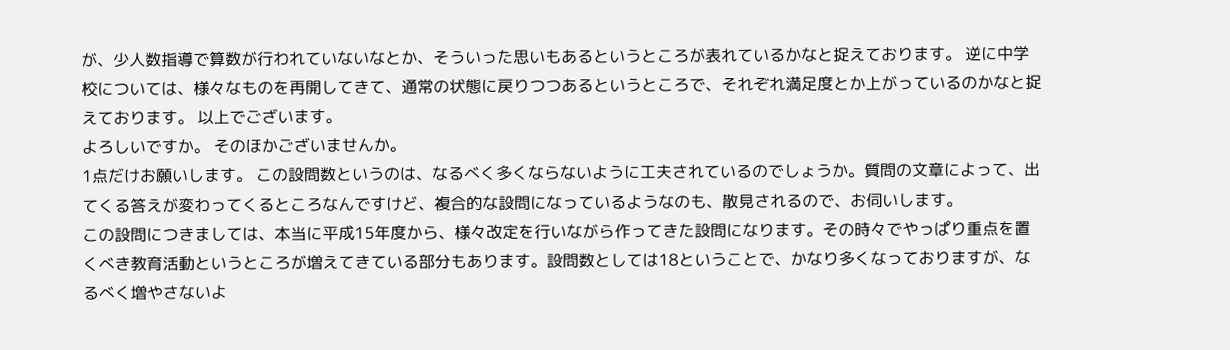が、少人数指導で算数が行われていないなとか、そういった思いもあるというところが表れているかなと捉えております。 逆に中学校については、様々なものを再開してきて、通常の状態に戻りつつあるというところで、それぞれ満足度とか上がっているのかなと捉えております。 以上でございます。
よろしいですか。 そのほかございませんか。
1点だけお願いします。 この設問数というのは、なるべく多くならないように工夫されているのでしょうか。質問の文章によって、出てくる答えが変わってくるところなんですけど、複合的な設問になっているようなのも、散見されるので、お伺いします。
この設問につきましては、本当に平成15年度から、様々改定を行いながら作ってきた設問になります。その時々でやっぱり重点を置くべき教育活動というところが増えてきている部分もあります。設問数としては18ということで、かなり多くなっておりますが、なるべく増やさないよ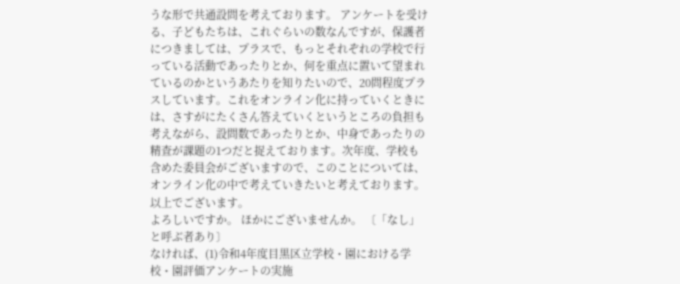うな形で共通設問を考えております。 アンケートを受ける、子どもたちは、これぐらいの数なんですが、保護者につきましては、プラスで、もっとそれぞれの学校で行っている活動であったりとか、何を重点に置いて望まれているのかというあたりを知りたいので、20問程度プラスしています。これをオンライン化に持っていくときには、さすがにたくさん答えていくというところの負担も考えながら、設問数であったりとか、中身であったりの精査が課題の1つだと捉えております。次年度、学校も含めた委員会がございますので、このことについては、オンライン化の中で考えていきたいと考えております。 以上でございます。
よろしいですか。 ほかにございませんか。 〔「なし」と呼ぶ者あり〕
なければ、(1)令和4年度目黒区立学校・園における学校・園評価アンケートの実施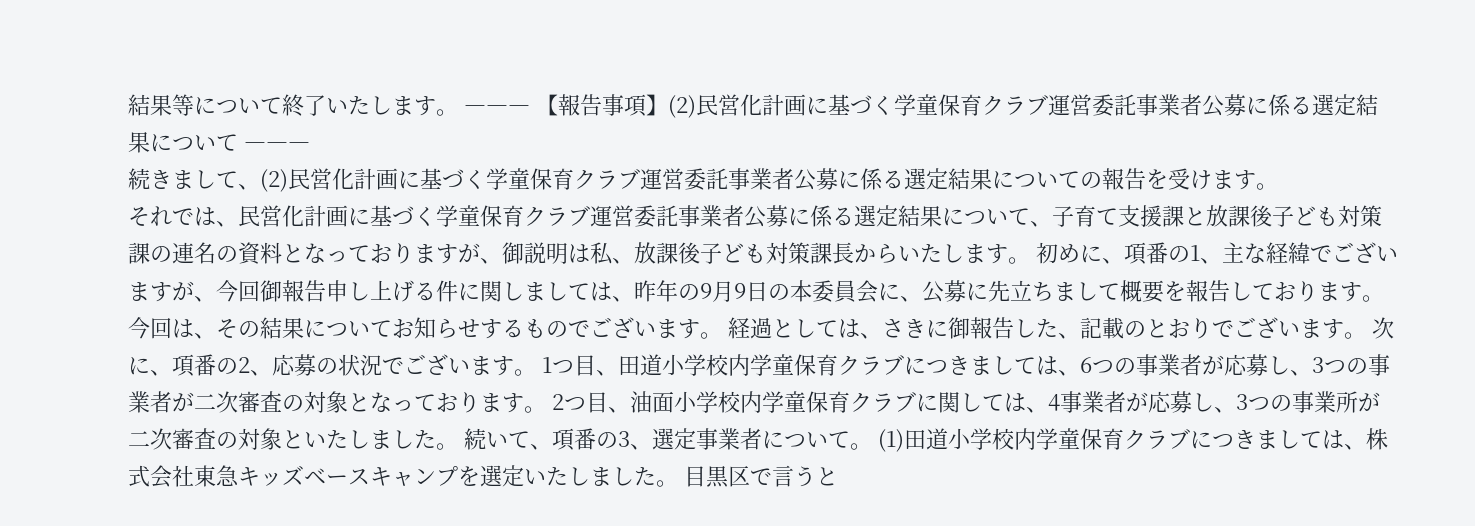結果等について終了いたします。 ――― 【報告事項】(2)民営化計画に基づく学童保育クラブ運営委託事業者公募に係る選定結 果について ―――
続きまして、(2)民営化計画に基づく学童保育クラブ運営委託事業者公募に係る選定結果についての報告を受けます。
それでは、民営化計画に基づく学童保育クラブ運営委託事業者公募に係る選定結果について、子育て支援課と放課後子ども対策課の連名の資料となっておりますが、御説明は私、放課後子ども対策課長からいたします。 初めに、項番の1、主な経緯でございますが、今回御報告申し上げる件に関しましては、昨年の9月9日の本委員会に、公募に先立ちまして概要を報告しております。今回は、その結果についてお知らせするものでございます。 経過としては、さきに御報告した、記載のとおりでございます。 次に、項番の2、応募の状況でございます。 1つ目、田道小学校内学童保育クラブにつきましては、6つの事業者が応募し、3つの事業者が二次審査の対象となっております。 2つ目、油面小学校内学童保育クラブに関しては、4事業者が応募し、3つの事業所が二次審査の対象といたしました。 続いて、項番の3、選定事業者について。 (1)田道小学校内学童保育クラブにつきましては、株式会社東急キッズベースキャンプを選定いたしました。 目黒区で言うと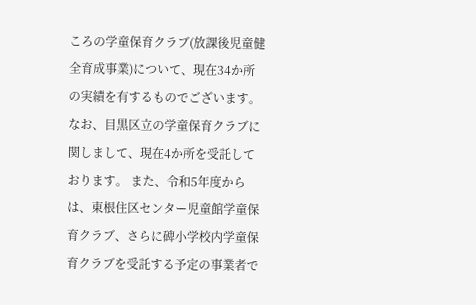ころの学童保育クラブ(放課後児童健全育成事業)について、現在34か所の実績を有するものでございます。 なお、目黒区立の学童保育クラブに関しまして、現在4か所を受託しております。 また、令和5年度からは、東根住区センター児童館学童保育クラブ、さらに碑小学校内学童保育クラブを受託する予定の事業者で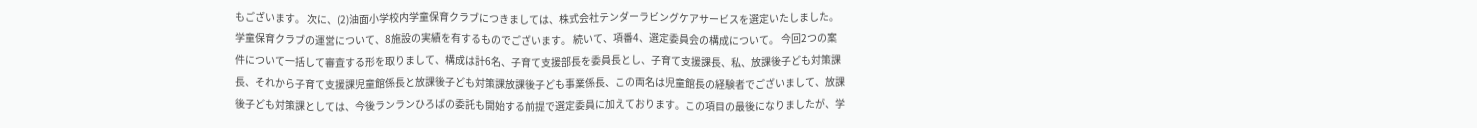もございます。 次に、(2)油面小学校内学童保育クラブにつきましては、株式会社テンダーラビングケアサービスを選定いたしました。 学童保育クラブの運営について、8施設の実績を有するものでございます。 続いて、項番4、選定委員会の構成について。 今回2つの案件について一括して審査する形を取りまして、構成は計6名、子育て支援部長を委員長とし、子育て支援課長、私、放課後子ども対策課長、それから子育て支援課児童館係長と放課後子ども対策課放課後子ども事業係長、この両名は児童館長の経験者でございまして、放課後子ども対策課としては、今後ランランひろばの委託も開始する前提で選定委員に加えております。この項目の最後になりましたが、学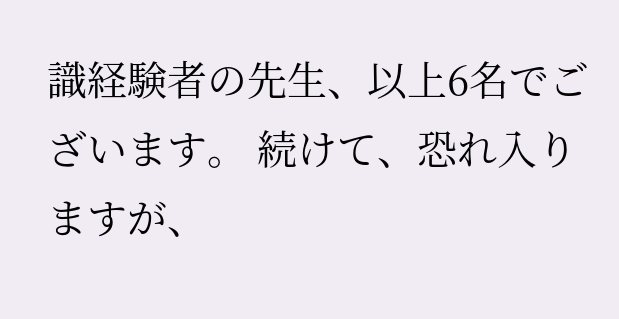識経験者の先生、以上6名でございます。 続けて、恐れ入りますが、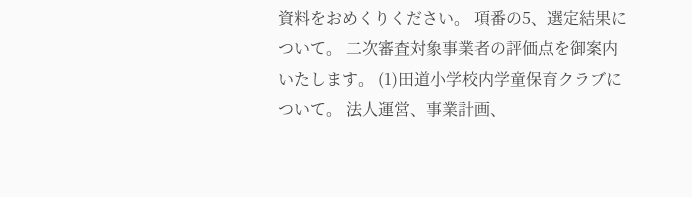資料をおめくりください。 項番の5、選定結果について。 二次審査対象事業者の評価点を御案内いたします。 (1)田道小学校内学童保育クラブについて。 法人運営、事業計画、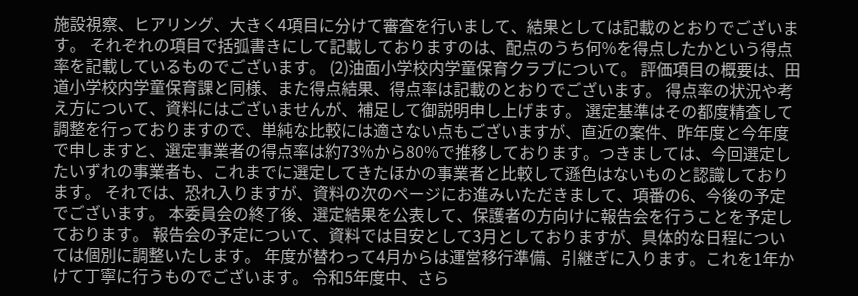施設視察、ヒアリング、大きく4項目に分けて審査を行いまして、結果としては記載のとおりでございます。 それぞれの項目で括弧書きにして記載しておりますのは、配点のうち何%を得点したかという得点率を記載しているものでございます。 (2)油面小学校内学童保育クラブについて。 評価項目の概要は、田道小学校内学童保育課と同様、また得点結果、得点率は記載のとおりでございます。 得点率の状況や考え方について、資料にはございませんが、補足して御説明申し上げます。 選定基準はその都度精査して調整を行っておりますので、単純な比較には適さない点もございますが、直近の案件、昨年度と今年度で申しますと、選定事業者の得点率は約73%から80%で推移しております。つきましては、今回選定したいずれの事業者も、これまでに選定してきたほかの事業者と比較して遜色はないものと認識しております。 それでは、恐れ入りますが、資料の次のページにお進みいただきまして、項番の6、今後の予定でございます。 本委員会の終了後、選定結果を公表して、保護者の方向けに報告会を行うことを予定しております。 報告会の予定について、資料では目安として3月としておりますが、具体的な日程については個別に調整いたします。 年度が替わって4月からは運営移行準備、引継ぎに入ります。これを1年かけて丁寧に行うものでございます。 令和5年度中、さら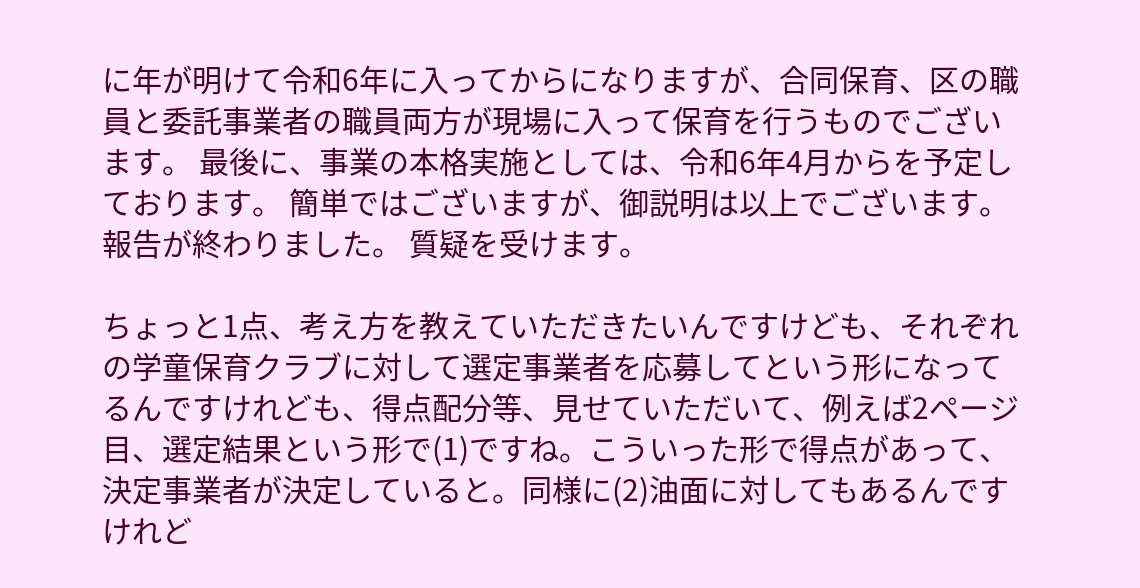に年が明けて令和6年に入ってからになりますが、合同保育、区の職員と委託事業者の職員両方が現場に入って保育を行うものでございます。 最後に、事業の本格実施としては、令和6年4月からを予定しております。 簡単ではございますが、御説明は以上でございます。
報告が終わりました。 質疑を受けます。

ちょっと1点、考え方を教えていただきたいんですけども、それぞれの学童保育クラブに対して選定事業者を応募してという形になってるんですけれども、得点配分等、見せていただいて、例えば2ページ目、選定結果という形で(1)ですね。こういった形で得点があって、決定事業者が決定していると。同様に(2)油面に対してもあるんですけれど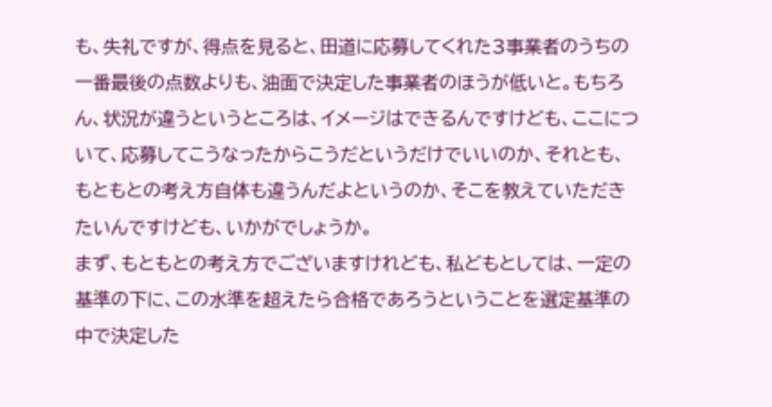も、失礼ですが、得点を見ると、田道に応募してくれた3事業者のうちの一番最後の点数よりも、油面で決定した事業者のほうが低いと。もちろん、状況が違うというところは、イメージはできるんですけども、ここについて、応募してこうなったからこうだというだけでいいのか、それとも、もともとの考え方自体も違うんだよというのか、そこを教えていただきたいんですけども、いかがでしょうか。
まず、もともとの考え方でございますけれども、私どもとしては、一定の基準の下に、この水準を超えたら合格であろうということを選定基準の中で決定した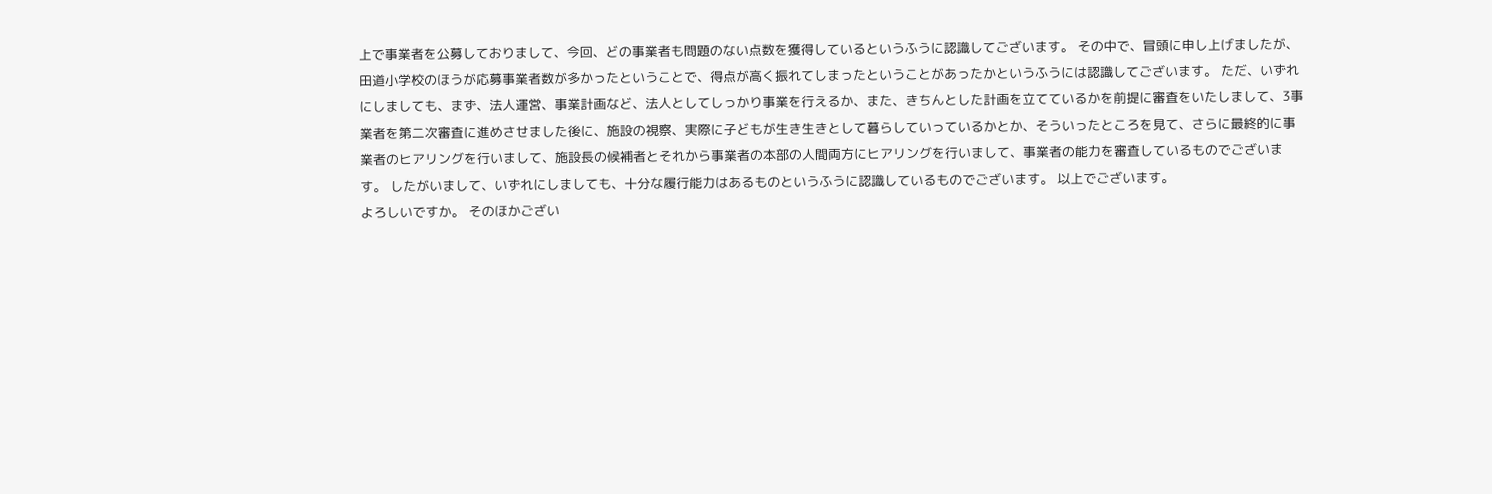上で事業者を公募しておりまして、今回、どの事業者も問題のない点数を獲得しているというふうに認識してございます。 その中で、冒頭に申し上げましたが、田道小学校のほうが応募事業者数が多かったということで、得点が高く振れてしまったということがあったかというふうには認識してございます。 ただ、いずれにしましても、まず、法人運営、事業計画など、法人としてしっかり事業を行えるか、また、きちんとした計画を立てているかを前提に審査をいたしまして、3事業者を第二次審査に進めさせました後に、施設の視察、実際に子どもが生き生きとして暮らしていっているかとか、そういったところを見て、さらに最終的に事業者のヒアリングを行いまして、施設長の候補者とそれから事業者の本部の人間両方にヒアリングを行いまして、事業者の能力を審査しているものでございます。 したがいまして、いずれにしましても、十分な履行能力はあるものというふうに認識しているものでございます。 以上でございます。
よろしいですか。 そのほかござい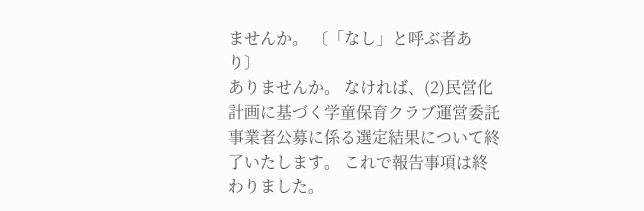ませんか。 〔「なし」と呼ぶ者あり〕
ありませんか。 なければ、(2)民営化計画に基づく学童保育クラブ運営委託事業者公募に係る選定結果について終了いたします。 これで報告事項は終わりました。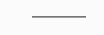―――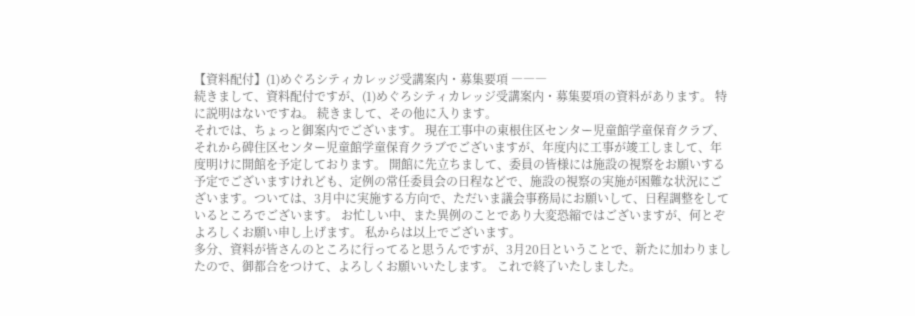【資料配付】(1)めぐろシティカレッジ受講案内・募集要項 ―――
続きまして、資料配付ですが、(1)めぐろシティカレッジ受講案内・募集要項の資料があります。 特に説明はないですね。 続きまして、その他に入ります。
それでは、ちょっと御案内でございます。 現在工事中の東根住区センター児童館学童保育クラブ、それから碑住区センター児童館学童保育クラブでございますが、年度内に工事が竣工しまして、年度明けに開館を予定しております。 開館に先立ちまして、委員の皆様には施設の視察をお願いする予定でございますけれども、定例の常任委員会の日程などで、施設の視察の実施が困難な状況にございます。ついては、3月中に実施する方向で、ただいま議会事務局にお願いして、日程調整をしているところでございます。 お忙しい中、また異例のことであり大変恐縮ではございますが、何とぞよろしくお願い申し上げます。 私からは以上でございます。
多分、資料が皆さんのところに行ってると思うんですが、3月20日ということで、新たに加わりましたので、御都合をつけて、よろしくお願いいたします。 これで終了いたしました。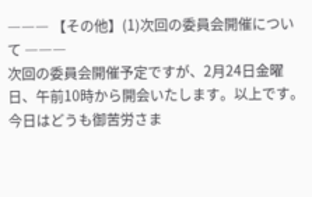――― 【その他】(1)次回の委員会開催について ―――
次回の委員会開催予定ですが、2月24日金曜日、午前10時から開会いたします。以上です。 今日はどうも御苦労さま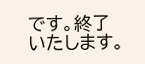です。終了いたします。